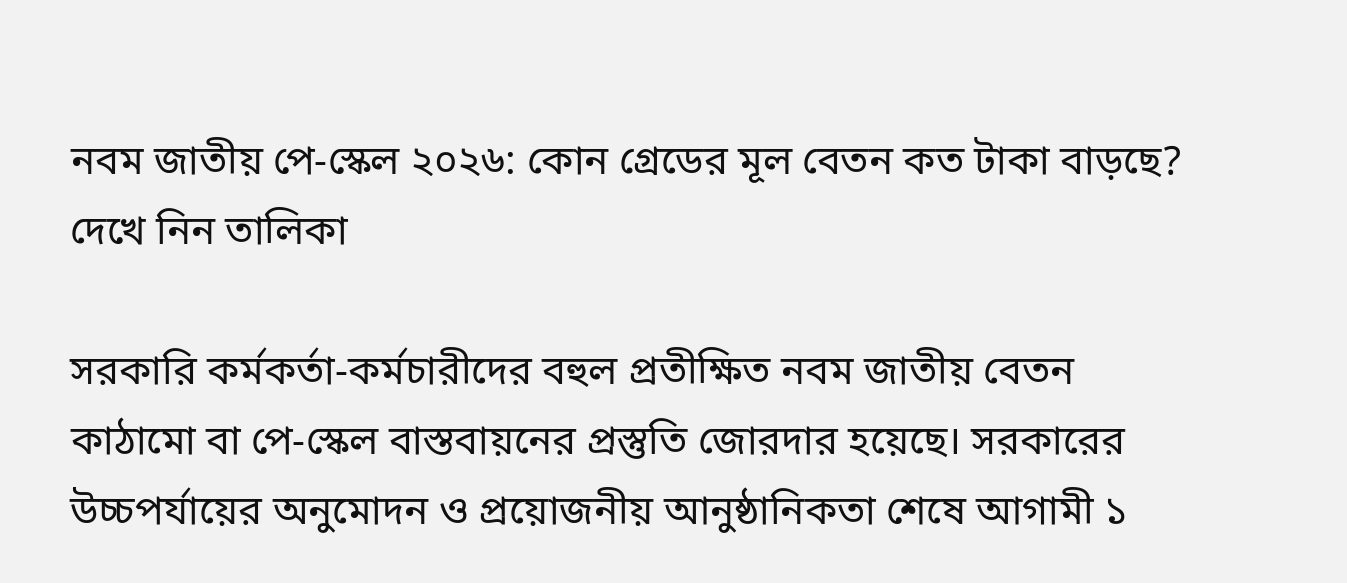নবম জাতীয় পে-স্কেল ২০২৬: কোন গ্রেডের মূল বেতন কত টাকা বাড়ছে? দেখে নিন তালিকা

সরকারি কর্মকর্তা-কর্মচারীদের বহুল প্রতীক্ষিত নবম জাতীয় বেতন কাঠামো বা পে-স্কেল বাস্তবায়নের প্রস্তুতি জোরদার হয়েছে। সরকারের উচ্চপর্যায়ের অনুমোদন ও প্রয়োজনীয় আনুষ্ঠানিকতা শেষে আগামী ১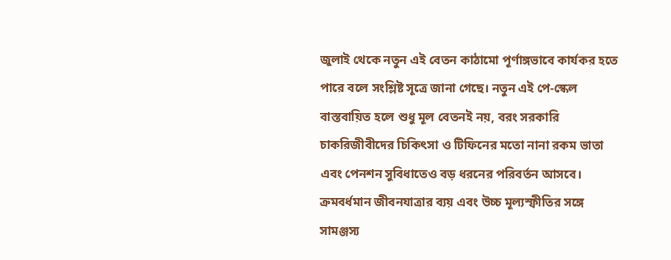জুলাই থেকে নতুন এই বেতন কাঠামো পূর্ণাঙ্গভাবে কার্যকর হতে পারে বলে সংশ্লিষ্ট সূত্রে জানা গেছে। নতুন এই পে-স্কেল বাস্তবায়িত হলে শুধু মূল বেতনই নয়, বরং সরকারি চাকরিজীবীদের চিকিৎসা ও টিফিনের মতো নানা রকম ভাতা এবং পেনশন সুবিধাতেও বড় ধরনের পরিবর্তন আসবে। ক্রমবর্ধমান জীবনযাত্রার ব্যয় এবং উচ্চ মূল্যস্ফীতির সঙ্গে সামঞ্জস্য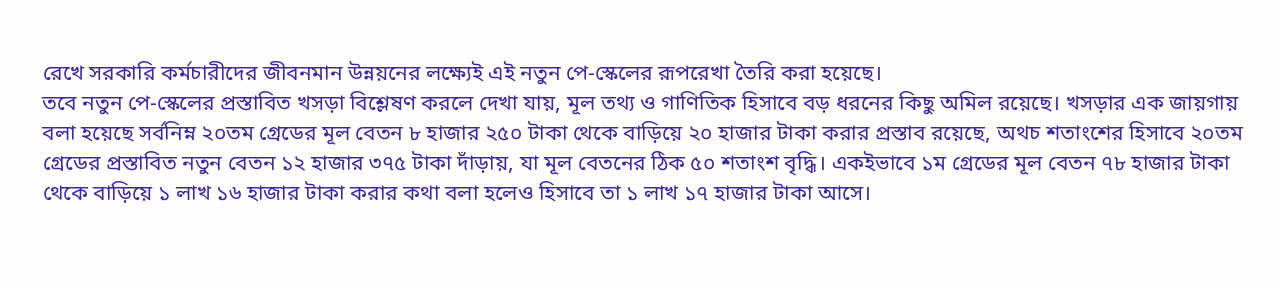রেখে সরকারি কর্মচারীদের জীবনমান উন্নয়নের লক্ষ্যেই এই নতুন পে-স্কেলের রূপরেখা তৈরি করা হয়েছে।
তবে নতুন পে-স্কেলের প্রস্তাবিত খসড়া বিশ্লেষণ করলে দেখা যায়, মূল তথ্য ও গাণিতিক হিসাবে বড় ধরনের কিছু অমিল রয়েছে। খসড়ার এক জায়গায় বলা হয়েছে সর্বনিম্ন ২০তম গ্রেডের মূল বেতন ৮ হাজার ২৫০ টাকা থেকে বাড়িয়ে ২০ হাজার টাকা করার প্রস্তাব রয়েছে, অথচ শতাংশের হিসাবে ২০তম গ্রেডের প্রস্তাবিত নতুন বেতন ১২ হাজার ৩৭৫ টাকা দাঁড়ায়, যা মূল বেতনের ঠিক ৫০ শতাংশ বৃদ্ধি। একইভাবে ১ম গ্রেডের মূল বেতন ৭৮ হাজার টাকা থেকে বাড়িয়ে ১ লাখ ১৬ হাজার টাকা করার কথা বলা হলেও হিসাবে তা ১ লাখ ১৭ হাজার টাকা আসে।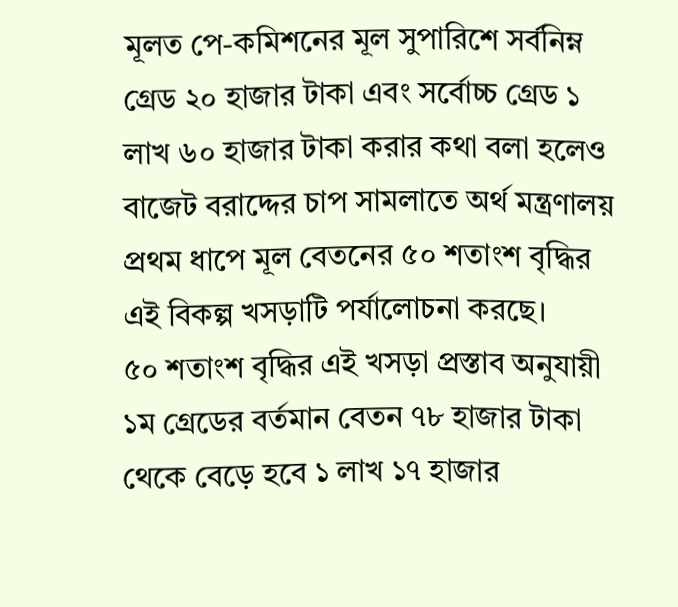মূলত পে-কমিশনের মূল সুপারিশে সর্বনিম্ন গ্রেড ২০ হাজার টাকা এবং সর্বোচ্চ গ্রেড ১ লাখ ৬০ হাজার টাকা করার কথা বলা হলেও বাজেট বরাদ্দের চাপ সামলাতে অর্থ মন্ত্রণালয় প্রথম ধাপে মূল বেতনের ৫০ শতাংশ বৃদ্ধির এই বিকল্প খসড়াটি পর্যালোচনা করছে।
৫০ শতাংশ বৃদ্ধির এই খসড়া প্রস্তাব অনুযায়ী ১ম গ্রেডের বর্তমান বেতন ৭৮ হাজার টাকা থেকে বেড়ে হবে ১ লাখ ১৭ হাজার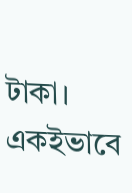টাকা। একইভাবে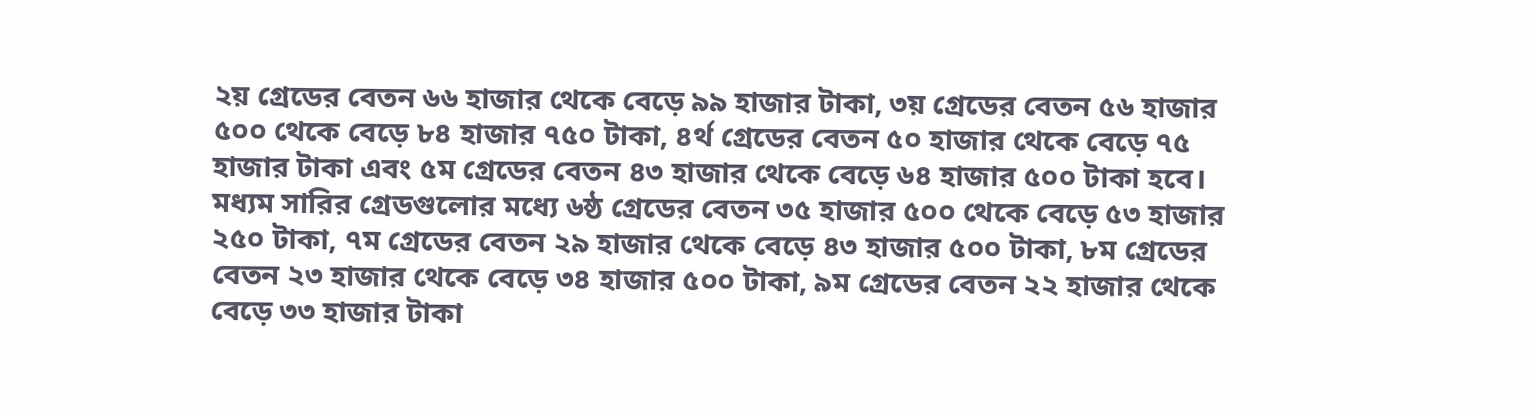২য় গ্রেডের বেতন ৬৬ হাজার থেকে বেড়ে ৯৯ হাজার টাকা, ৩য় গ্রেডের বেতন ৫৬ হাজার ৫০০ থেকে বেড়ে ৮৪ হাজার ৭৫০ টাকা, ৪র্থ গ্রেডের বেতন ৫০ হাজার থেকে বেড়ে ৭৫ হাজার টাকা এবং ৫ম গ্রেডের বেতন ৪৩ হাজার থেকে বেড়ে ৬৪ হাজার ৫০০ টাকা হবে। মধ্যম সারির গ্রেডগুলোর মধ্যে ৬ষ্ঠ গ্রেডের বেতন ৩৫ হাজার ৫০০ থেকে বেড়ে ৫৩ হাজার ২৫০ টাকা, ৭ম গ্রেডের বেতন ২৯ হাজার থেকে বেড়ে ৪৩ হাজার ৫০০ টাকা, ৮ম গ্রেডের বেতন ২৩ হাজার থেকে বেড়ে ৩৪ হাজার ৫০০ টাকা, ৯ম গ্রেডের বেতন ২২ হাজার থেকে বেড়ে ৩৩ হাজার টাকা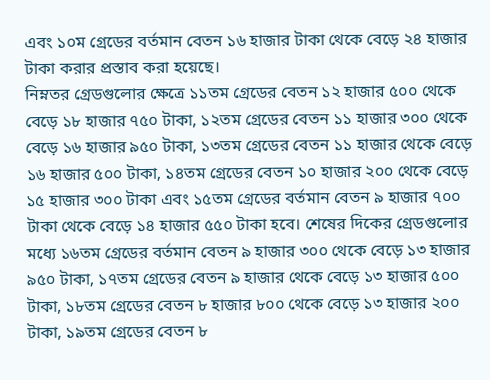এবং ১০ম গ্রেডের বর্তমান বেতন ১৬ হাজার টাকা থেকে বেড়ে ২৪ হাজার টাকা করার প্রস্তাব করা হয়েছে।
নিম্নতর গ্রেডগুলোর ক্ষেত্রে ১১তম গ্রেডের বেতন ১২ হাজার ৫০০ থেকে বেড়ে ১৮ হাজার ৭৫০ টাকা, ১২তম গ্রেডের বেতন ১১ হাজার ৩০০ থেকে বেড়ে ১৬ হাজার ৯৫০ টাকা, ১৩তম গ্রেডের বেতন ১১ হাজার থেকে বেড়ে ১৬ হাজার ৫০০ টাকা, ১৪তম গ্রেডের বেতন ১০ হাজার ২০০ থেকে বেড়ে ১৫ হাজার ৩০০ টাকা এবং ১৫তম গ্রেডের বর্তমান বেতন ৯ হাজার ৭০০ টাকা থেকে বেড়ে ১৪ হাজার ৫৫০ টাকা হবে। শেষের দিকের গ্রেডগুলোর মধ্যে ১৬তম গ্রেডের বর্তমান বেতন ৯ হাজার ৩০০ থেকে বেড়ে ১৩ হাজার ৯৫০ টাকা, ১৭তম গ্রেডের বেতন ৯ হাজার থেকে বেড়ে ১৩ হাজার ৫০০ টাকা, ১৮তম গ্রেডের বেতন ৮ হাজার ৮০০ থেকে বেড়ে ১৩ হাজার ২০০ টাকা, ১৯তম গ্রেডের বেতন ৮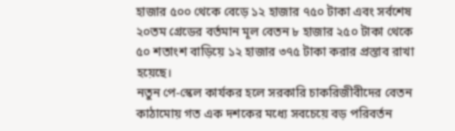হাজার ৫০০ থেকে বেড়ে ১২ হাজার ৭৫০ টাকা এবং সর্বশেষ ২০তম গ্রেডের বর্তমান মূল বেতন ৮ হাজার ২৫০ টাকা থেকে ৫০ শতাংশ বাড়িয়ে ১২ হাজার ৩৭৫ টাকা করার প্রস্তাব রাখা হয়েছে।
নতুন পে-স্কেল কার্যকর হলে সরকারি চাকরিজীবীদের বেতন কাঠামোয় গত এক দশকের মধ্যে সবচেয়ে বড় পরিবর্তন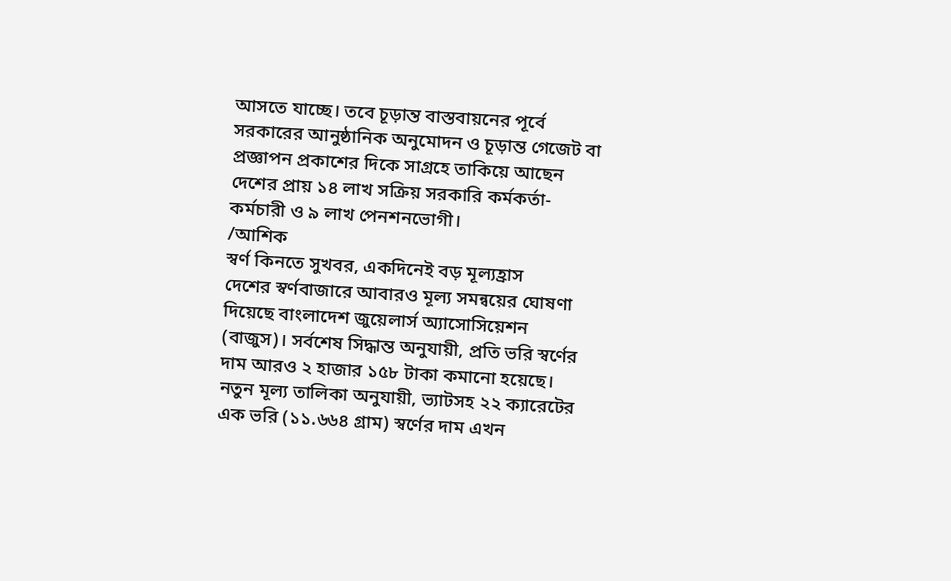আসতে যাচ্ছে। তবে চূড়ান্ত বাস্তবায়নের পূর্বে সরকারের আনুষ্ঠানিক অনুমোদন ও চূড়ান্ত গেজেট বা প্রজ্ঞাপন প্রকাশের দিকে সাগ্রহে তাকিয়ে আছেন দেশের প্রায় ১৪ লাখ সক্রিয় সরকারি কর্মকর্তা-কর্মচারী ও ৯ লাখ পেনশনভোগী।
/আশিক
স্বর্ণ কিনতে সুখবর, একদিনেই বড় মূল্যহ্রাস
দেশের স্বর্ণবাজারে আবারও মূল্য সমন্বয়ের ঘোষণা দিয়েছে বাংলাদেশ জুয়েলার্স অ্যাসোসিয়েশন (বাজুস)। সর্বশেষ সিদ্ধান্ত অনুযায়ী, প্রতি ভরি স্বর্ণের দাম আরও ২ হাজার ১৫৮ টাকা কমানো হয়েছে। নতুন মূল্য তালিকা অনুযায়ী, ভ্যাটসহ ২২ ক্যারেটের এক ভরি (১১.৬৬৪ গ্রাম) স্বর্ণের দাম এখন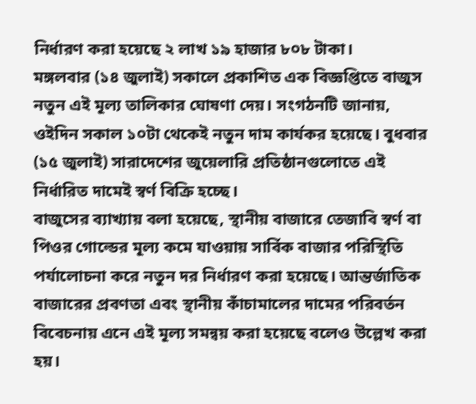নির্ধারণ করা হয়েছে ২ লাখ ১৯ হাজার ৮০৮ টাকা।
মঙ্গলবার (১৪ জুলাই) সকালে প্রকাশিত এক বিজ্ঞপ্তিতে বাজুস নতুন এই মূল্য তালিকার ঘোষণা দেয়। সংগঠনটি জানায়, ওইদিন সকাল ১০টা থেকেই নতুন দাম কার্যকর হয়েছে। বুধবার (১৫ জুলাই) সারাদেশের জুয়েলারি প্রতিষ্ঠানগুলোতে এই নির্ধারিত দামেই স্বর্ণ বিক্রি হচ্ছে।
বাজুসের ব্যাখ্যায় বলা হয়েছে, স্থানীয় বাজারে তেজাবি স্বর্ণ বা পিওর গোল্ডের মূল্য কমে যাওয়ায় সার্বিক বাজার পরিস্থিতি পর্যালোচনা করে নতুন দর নির্ধারণ করা হয়েছে। আন্তর্জাতিক বাজারের প্রবণতা এবং স্থানীয় কাঁচামালের দামের পরিবর্তন বিবেচনায় এনে এই মূল্য সমন্বয় করা হয়েছে বলেও উল্লেখ করা হয়।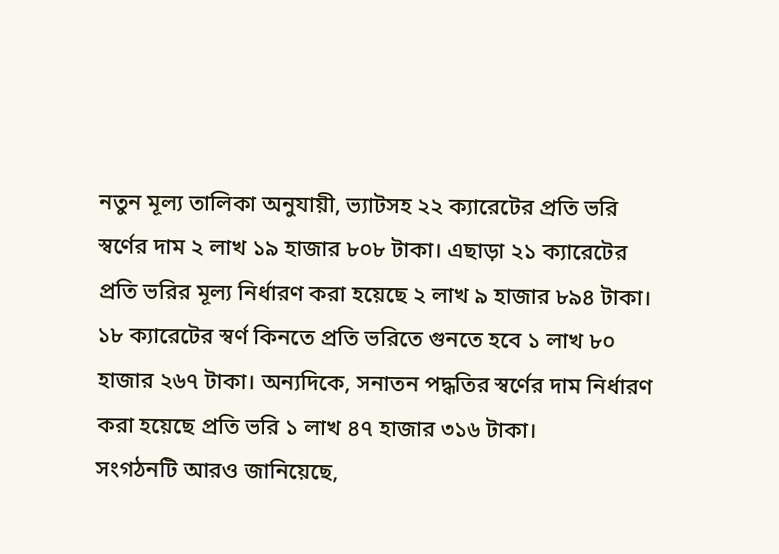নতুন মূল্য তালিকা অনুযায়ী, ভ্যাটসহ ২২ ক্যারেটের প্রতি ভরি স্বর্ণের দাম ২ লাখ ১৯ হাজার ৮০৮ টাকা। এছাড়া ২১ ক্যারেটের প্রতি ভরির মূল্য নির্ধারণ করা হয়েছে ২ লাখ ৯ হাজার ৮৯৪ টাকা।
১৮ ক্যারেটের স্বর্ণ কিনতে প্রতি ভরিতে গুনতে হবে ১ লাখ ৮০ হাজার ২৬৭ টাকা। অন্যদিকে, সনাতন পদ্ধতির স্বর্ণের দাম নির্ধারণ করা হয়েছে প্রতি ভরি ১ লাখ ৪৭ হাজার ৩১৬ টাকা।
সংগঠনটি আরও জানিয়েছে,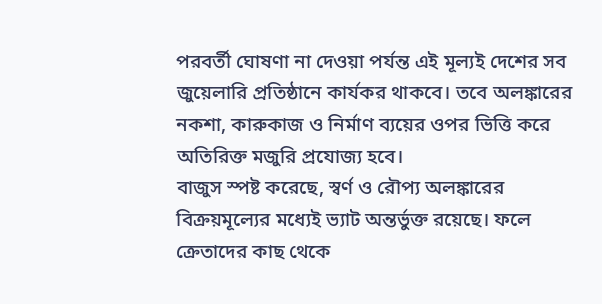পরবর্তী ঘোষণা না দেওয়া পর্যন্ত এই মূল্যই দেশের সব জুয়েলারি প্রতিষ্ঠানে কার্যকর থাকবে। তবে অলঙ্কারের নকশা, কারুকাজ ও নির্মাণ ব্যয়ের ওপর ভিত্তি করে অতিরিক্ত মজুরি প্রযোজ্য হবে।
বাজুস স্পষ্ট করেছে, স্বর্ণ ও রৌপ্য অলঙ্কারের বিক্রয়মূল্যের মধ্যেই ভ্যাট অন্তর্ভুক্ত রয়েছে। ফলে ক্রেতাদের কাছ থেকে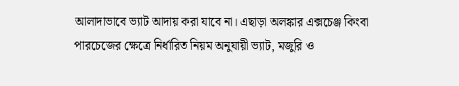আলাদাভাবে ভ্যাট আদায় করা যাবে না। এছাড়া অলঙ্কার এক্সচেঞ্জ কিংবা পারচেজের ক্ষেত্রে নির্ধারিত নিয়ম অনুযায়ী ভ্যাট, মজুরি ও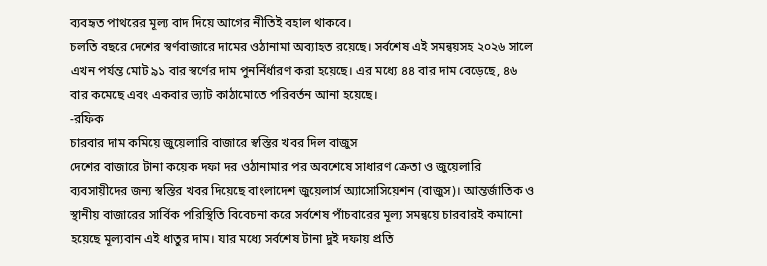ব্যবহৃত পাথরের মূল্য বাদ দিয়ে আগের নীতিই বহাল থাকবে।
চলতি বছরে দেশের স্বর্ণবাজারে দামের ওঠানামা অব্যাহত রয়েছে। সর্বশেষ এই সমন্বয়সহ ২০২৬ সালে এখন পর্যন্ত মোট ৯১ বার স্বর্ণের দাম পুনর্নির্ধারণ করা হয়েছে। এর মধ্যে ৪৪ বার দাম বেড়েছে, ৪৬ বার কমেছে এবং একবার ভ্যাট কাঠামোতে পরিবর্তন আনা হয়েছে।
-রফিক
চারবার দাম কমিয়ে জুয়েলারি বাজারে স্বস্তির খবর দিল বাজুস
দেশের বাজারে টানা কয়েক দফা দর ওঠানামার পর অবশেষে সাধারণ ক্রেতা ও জুয়েলারি ব্যবসায়ীদের জন্য স্বস্তির খবর দিয়েছে বাংলাদেশ জুয়েলার্স অ্যাসোসিয়েশন (বাজুস)। আন্তর্জাতিক ও স্থানীয় বাজারের সার্বিক পরিস্থিতি বিবেচনা করে সর্বশেষ পাঁচবারের মূল্য সমন্বয়ে চারবারই কমানো হয়েছে মূল্যবান এই ধাতুর দাম। যার মধ্যে সর্বশেষ টানা দুই দফায় প্রতি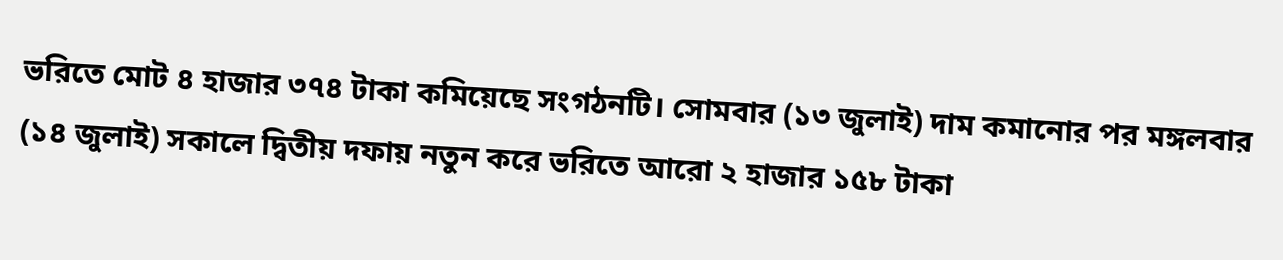ভরিতে মোট ৪ হাজার ৩৭৪ টাকা কমিয়েছে সংগঠনটি। সোমবার (১৩ জুলাই) দাম কমানোর পর মঙ্গলবার (১৪ জুলাই) সকালে দ্বিতীয় দফায় নতুন করে ভরিতে আরো ২ হাজার ১৫৮ টাকা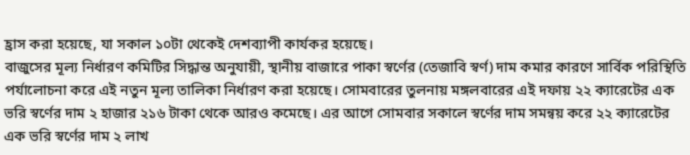হ্রাস করা হয়েছে, যা সকাল ১০টা থেকেই দেশব্যাপী কার্যকর হয়েছে।
বাজুসের মূল্য নির্ধারণ কমিটির সিদ্ধান্ত অনুযায়ী, স্থানীয় বাজারে পাকা স্বর্ণের (তেজাবি স্বর্ণ) দাম কমার কারণে সার্বিক পরিস্থিতি পর্যালোচনা করে এই নতুন মূল্য তালিকা নির্ধারণ করা হয়েছে। সোমবারের তুলনায় মঙ্গলবারের এই দফায় ২২ ক্যারেটের এক ভরি স্বর্ণের দাম ২ হাজার ২১৬ টাকা থেকে আরও কমেছে। এর আগে সোমবার সকালে স্বর্ণের দাম সমন্বয় করে ২২ ক্যারেটের এক ভরি স্বর্ণের দাম ২ লাখ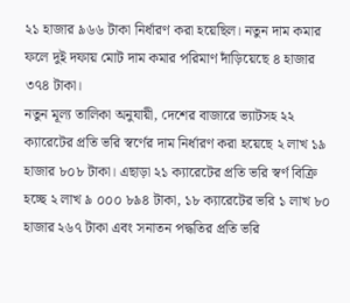২১ হাজার ৯৬৬ টাকা নির্ধারণ করা হয়েছিল। নতুন দাম কমার ফলে দুই দফায় মোট দাম কমার পরিমাণ দাঁড়িয়েছে ৪ হাজার ৩৭৪ টাকা।
নতুন মূল্য তালিকা অনুযায়ী, দেশের বাজারে ভ্যাটসহ ২২ ক্যারেটের প্রতি ভরি স্বর্ণের দাম নির্ধারণ করা হয়েছে ২ লাখ ১৯ হাজার ৮০৮ টাকা। এছাড়া ২১ ক্যারেটের প্রতি ভরি স্বর্ণ বিক্রি হচ্ছে ২ লাখ ৯ ০০০ ৮৯৪ টাকা, ১৮ ক্যারেটের ভরি ১ লাখ ৮০ হাজার ২৬৭ টাকা এবং সনাতন পদ্ধতির প্রতি ভরি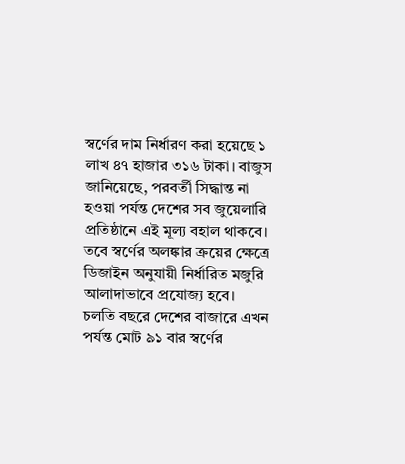স্বর্ণের দাম নির্ধারণ করা হয়েছে ১ লাখ ৪৭ হাজার ৩১৬ টাকা। বাজুস জানিয়েছে, পরবর্তী সিদ্ধান্ত না হওয়া পর্যন্ত দেশের সব জুয়েলারি প্রতিষ্ঠানে এই মূল্য বহাল থাকবে। তবে স্বর্ণের অলঙ্কার ক্রয়ের ক্ষেত্রে ডিজাইন অনুযায়ী নির্ধারিত মজুরি আলাদাভাবে প্রযোজ্য হবে।
চলতি বছরে দেশের বাজারে এখন পর্যন্ত মোট ৯১ বার স্বর্ণের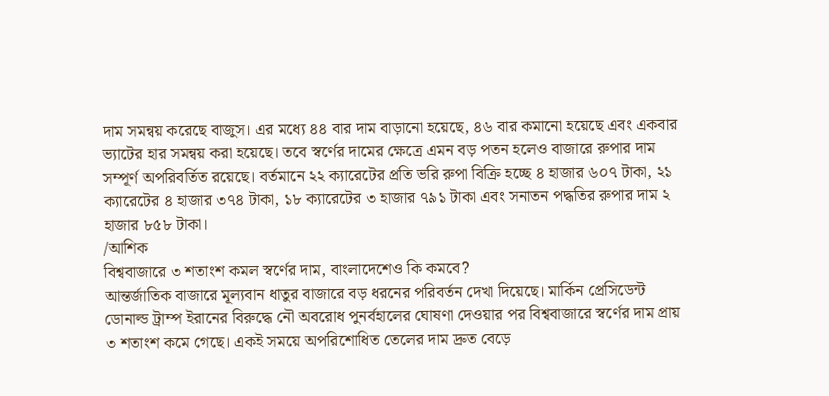দাম সমন্বয় করেছে বাজুস। এর মধ্যে ৪৪ বার দাম বাড়ানো হয়েছে, ৪৬ বার কমানো হয়েছে এবং একবার ভ্যাটের হার সমন্বয় করা হয়েছে। তবে স্বর্ণের দামের ক্ষেত্রে এমন বড় পতন হলেও বাজারে রুপার দাম সম্পূর্ণ অপরিবর্তিত রয়েছে। বর্তমানে ২২ ক্যারেটের প্রতি ভরি রুপা বিক্রি হচ্ছে ৪ হাজার ৬০৭ টাকা, ২১ ক্যারেটের ৪ হাজার ৩৭৪ টাকা, ১৮ ক্যারেটের ৩ হাজার ৭৯১ টাকা এবং সনাতন পদ্ধতির রুপার দাম ২ হাজার ৮৫৮ টাকা।
/আশিক
বিশ্ববাজারে ৩ শতাংশ কমল স্বর্ণের দাম, বাংলাদেশেও কি কমবে?
আন্তর্জাতিক বাজারে মূল্যবান ধাতুর বাজারে বড় ধরনের পরিবর্তন দেখা দিয়েছে। মার্কিন প্রেসিডেন্ট ডোনাল্ড ট্রাম্প ইরানের বিরুদ্ধে নৌ অবরোধ পুনর্বহালের ঘোষণা দেওয়ার পর বিশ্ববাজারে স্বর্ণের দাম প্রায় ৩ শতাংশ কমে গেছে। একই সময়ে অপরিশোধিত তেলের দাম দ্রুত বেড়ে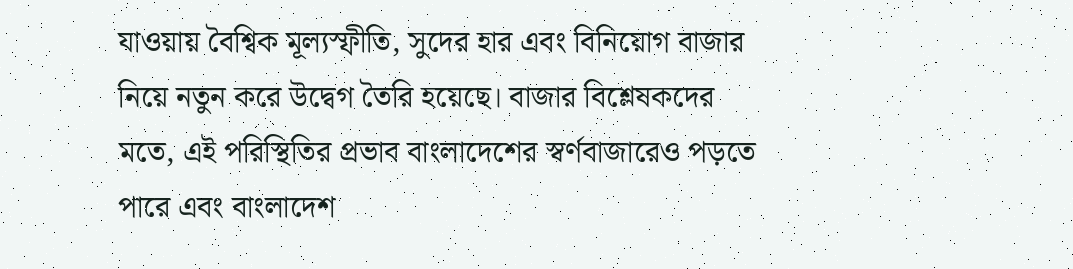যাওয়ায় বৈশ্বিক মূল্যস্ফীতি, সুদের হার এবং বিনিয়োগ বাজার নিয়ে নতুন করে উদ্বেগ তৈরি হয়েছে। বাজার বিশ্লেষকদের মতে, এই পরিস্থিতির প্রভাব বাংলাদেশের স্বর্ণবাজারেও পড়তে পারে এবং বাংলাদেশ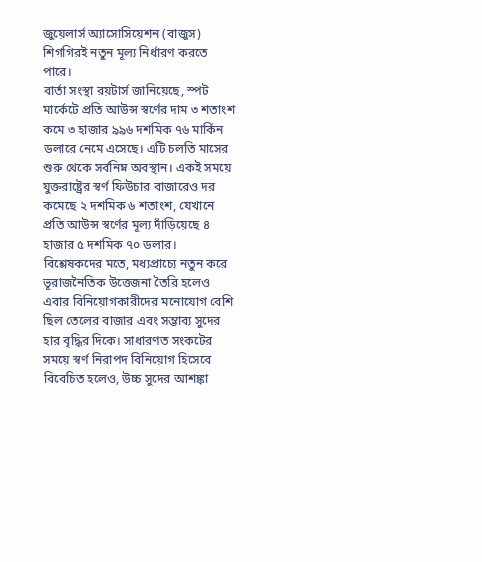জুয়েলার্স অ্যাসোসিয়েশন (বাজুস) শিগগিরই নতুন মূল্য নির্ধারণ করতে পারে।
বার্তা সংস্থা রয়টার্স জানিয়েছে, স্পট মার্কেটে প্রতি আউন্স স্বর্ণের দাম ৩ শতাংশ কমে ৩ হাজার ৯৯৬ দশমিক ৭৬ মার্কিন ডলারে নেমে এসেছে। এটি চলতি মাসের শুরু থেকে সর্বনিম্ন অবস্থান। একই সময়ে যুক্তরাষ্ট্রের স্বর্ণ ফিউচার বাজারেও দর কমেছে ২ দশমিক ৬ শতাংশ, যেখানে প্রতি আউন্স স্বর্ণের মূল্য দাঁড়িয়েছে ৪ হাজার ৫ দশমিক ৭০ ডলার।
বিশ্লেষকদের মতে, মধ্যপ্রাচ্যে নতুন করে ভূরাজনৈতিক উত্তেজনা তৈরি হলেও এবার বিনিয়োগকারীদের মনোযোগ বেশি ছিল তেলের বাজার এবং সম্ভাব্য সুদের হার বৃদ্ধির দিকে। সাধারণত সংকটের সময়ে স্বর্ণ নিরাপদ বিনিয়োগ হিসেবে বিবেচিত হলেও, উচ্চ সুদের আশঙ্কা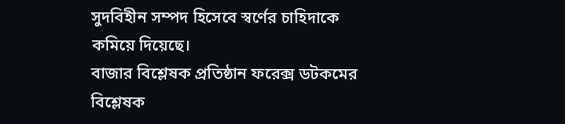সুদবিহীন সম্পদ হিসেবে স্বর্ণের চাহিদাকে কমিয়ে দিয়েছে।
বাজার বিশ্লেষক প্রতিষ্ঠান ফরেক্স ডটকমের বিশ্লেষক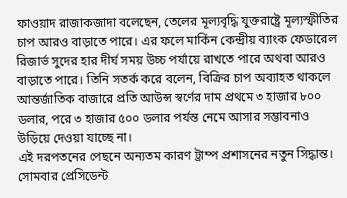ফাওয়াদ রাজাকজাদা বলেছেন, তেলের মূল্যবৃদ্ধি যুক্তরাষ্ট্রে মূল্যস্ফীতির চাপ আরও বাড়াতে পারে। এর ফলে মার্কিন কেন্দ্রীয় ব্যাংক ফেডারেল রিজার্ভ সুদের হার দীর্ঘ সময় উচ্চ পর্যায়ে রাখতে পারে অথবা আরও বাড়াতে পারে। তিনি সতর্ক করে বলেন, বিক্রির চাপ অব্যাহত থাকলে আন্তর্জাতিক বাজারে প্রতি আউন্স স্বর্ণের দাম প্রথমে ৩ হাজার ৮০০ ডলার, পরে ৩ হাজার ৫০০ ডলার পর্যন্ত নেমে আসার সম্ভাবনাও উড়িয়ে দেওয়া যাচ্ছে না।
এই দরপতনের পেছনে অন্যতম কারণ ট্রাম্প প্রশাসনের নতুন সিদ্ধান্ত। সোমবার প্রেসিডেন্ট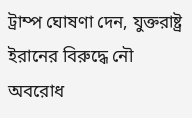ট্রাম্প ঘোষণা দেন, যুক্তরাষ্ট্র ইরানের বিরুদ্ধে নৌ অবরোধ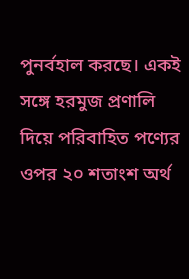পুনর্বহাল করছে। একই সঙ্গে হরমুজ প্রণালি দিয়ে পরিবাহিত পণ্যের ওপর ২০ শতাংশ অর্থ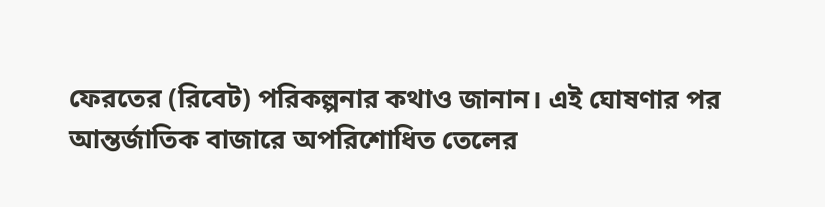ফেরতের (রিবেট) পরিকল্পনার কথাও জানান। এই ঘোষণার পর আন্তর্জাতিক বাজারে অপরিশোধিত তেলের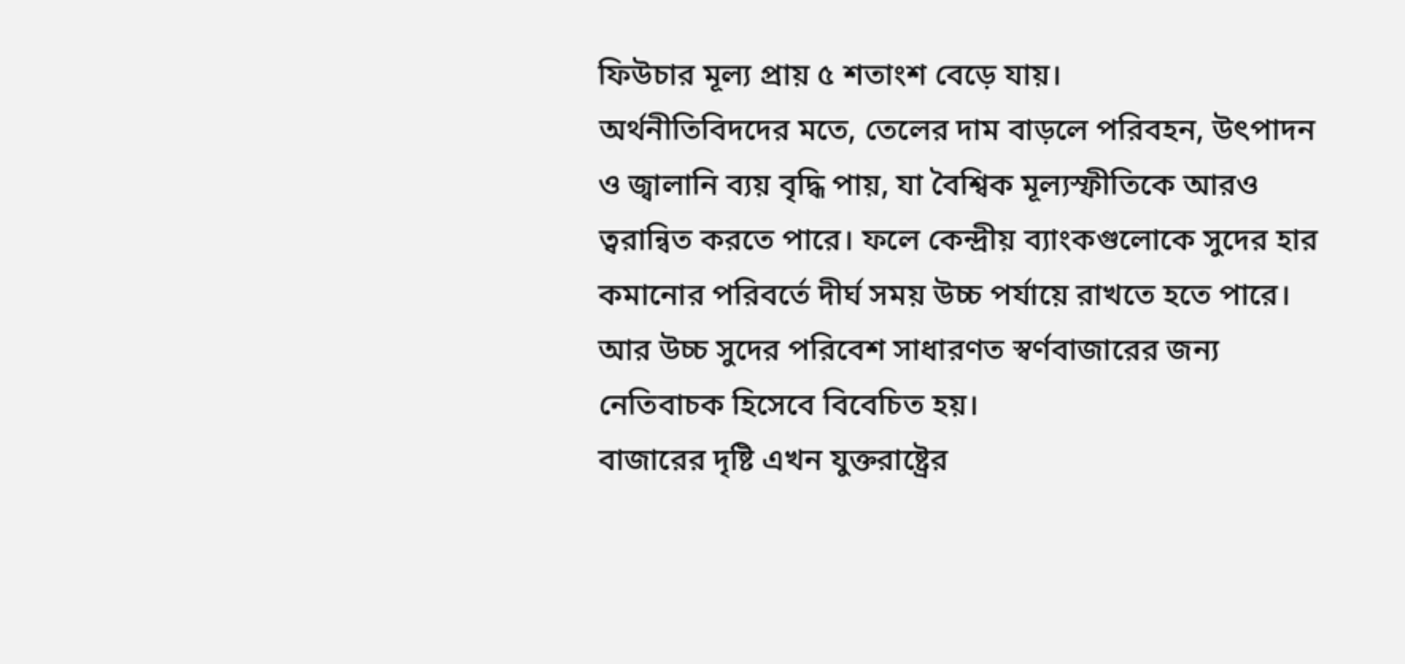ফিউচার মূল্য প্রায় ৫ শতাংশ বেড়ে যায়।
অর্থনীতিবিদদের মতে, তেলের দাম বাড়লে পরিবহন, উৎপাদন ও জ্বালানি ব্যয় বৃদ্ধি পায়, যা বৈশ্বিক মূল্যস্ফীতিকে আরও ত্বরান্বিত করতে পারে। ফলে কেন্দ্রীয় ব্যাংকগুলোকে সুদের হার কমানোর পরিবর্তে দীর্ঘ সময় উচ্চ পর্যায়ে রাখতে হতে পারে। আর উচ্চ সুদের পরিবেশ সাধারণত স্বর্ণবাজারের জন্য নেতিবাচক হিসেবে বিবেচিত হয়।
বাজারের দৃষ্টি এখন যুক্তরাষ্ট্রের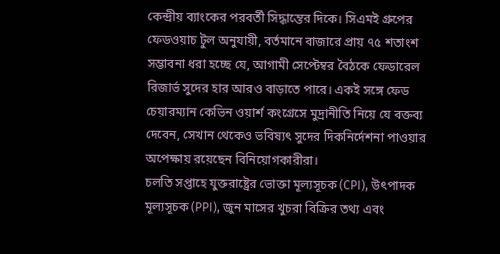কেন্দ্রীয় ব্যাংকের পরবর্তী সিদ্ধান্তের দিকে। সিএমই গ্রুপের ফেডওয়াচ টুল অনুযায়ী, বর্তমানে বাজারে প্রায় ৭৫ শতাংশ সম্ভাবনা ধরা হচ্ছে যে, আগামী সেপ্টেম্বর বৈঠকে ফেডারেল রিজার্ভ সুদের হার আরও বাড়াতে পারে। একই সঙ্গে ফেড চেয়ারম্যান কেভিন ওয়ার্শ কংগ্রেসে মুদ্রানীতি নিয়ে যে বক্তব্য দেবেন, সেখান থেকেও ভবিষ্যৎ সুদের দিকনির্দেশনা পাওয়ার অপেক্ষায় রয়েছেন বিনিয়োগকারীরা।
চলতি সপ্তাহে যুক্তরাষ্ট্রের ভোক্তা মূল্যসূচক (CPI), উৎপাদক মূল্যসূচক (PPI), জুন মাসের খুচরা বিক্রির তথ্য এবং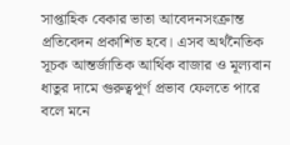সাপ্তাহিক বেকার ভাতা আবেদনসংক্রান্ত প্রতিবেদন প্রকাশিত হবে। এসব অর্থনৈতিক সূচক আন্তর্জাতিক আর্থিক বাজার ও মূল্যবান ধাতুর দামে গুরুত্বপূর্ণ প্রভাব ফেলতে পারে বলে মনে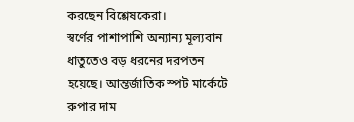করছেন বিশ্লেষকেরা।
স্বর্ণের পাশাপাশি অন্যান্য মূল্যবান ধাতুতেও বড় ধরনের দরপতন হয়েছে। আন্তর্জাতিক স্পট মার্কেটে রুপার দাম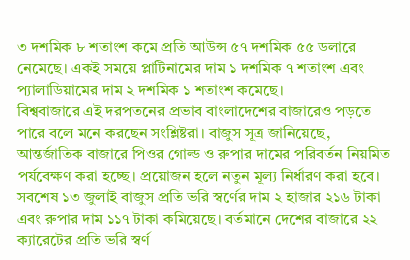৩ দশমিক ৮ শতাংশ কমে প্রতি আউন্স ৫৭ দশমিক ৫৫ ডলারে নেমেছে। একই সময়ে প্লাটিনামের দাম ১ দশমিক ৭ শতাংশ এবং প্যালাডিয়ামের দাম ২ দশমিক ১ শতাংশ কমেছে।
বিশ্ববাজারে এই দরপতনের প্রভাব বাংলাদেশের বাজারেও পড়তে পারে বলে মনে করছেন সংশ্লিষ্টরা। বাজুস সূত্র জানিয়েছে, আন্তর্জাতিক বাজারে পিওর গোল্ড ও রুপার দামের পরিবর্তন নিয়মিত পর্যবেক্ষণ করা হচ্ছে। প্রয়োজন হলে নতুন মূল্য নির্ধারণ করা হবে।
সবশেষ ১৩ জুলাই বাজুস প্রতি ভরি স্বর্ণের দাম ২ হাজার ২১৬ টাকা এবং রুপার দাম ১১৭ টাকা কমিয়েছে। বর্তমানে দেশের বাজারে ২২ ক্যারেটের প্রতি ভরি স্বর্ণ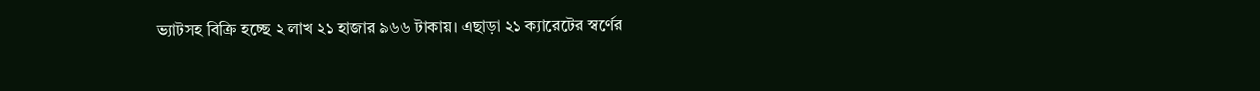ভ্যাটসহ বিক্রি হচ্ছে ২ লাখ ২১ হাজার ৯৬৬ টাকায়। এছাড়া ২১ ক্যারেটের স্বর্ণের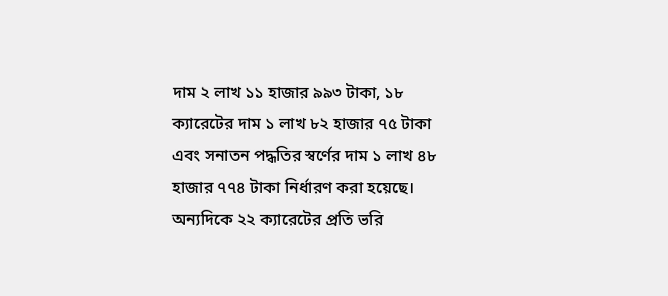দাম ২ লাখ ১১ হাজার ৯৯৩ টাকা, ১৮ ক্যারেটের দাম ১ লাখ ৮২ হাজার ৭৫ টাকা এবং সনাতন পদ্ধতির স্বর্ণের দাম ১ লাখ ৪৮ হাজার ৭৭৪ টাকা নির্ধারণ করা হয়েছে।
অন্যদিকে ২২ ক্যারেটের প্রতি ভরি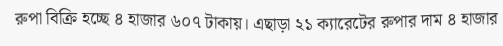রুপা বিক্রি হচ্ছে ৪ হাজার ৬০৭ টাকায়। এছাড়া ২১ ক্যারেটের রুপার দাম ৪ হাজার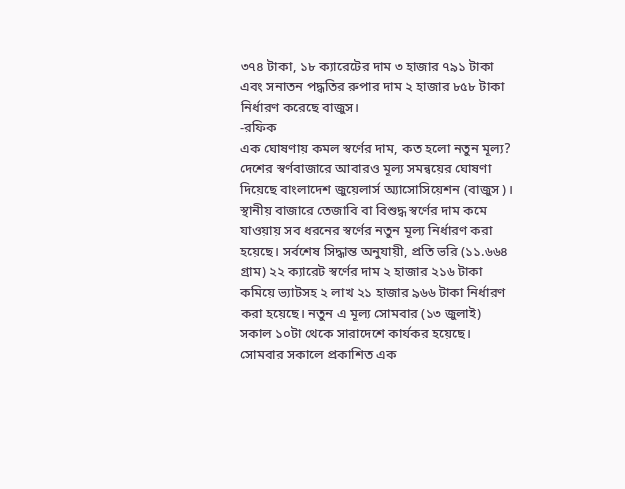৩৭৪ টাকা, ১৮ ক্যারেটের দাম ৩ হাজার ৭৯১ টাকা এবং সনাতন পদ্ধতির রুপার দাম ২ হাজার ৮৫৮ টাকা নির্ধারণ করেছে বাজুস।
-রফিক
এক ঘোষণায় কমল স্বর্ণের দাম, কত হলো নতুন মূল্য?
দেশের স্বর্ণবাজারে আবারও মূল্য সমন্বয়ের ঘোষণা দিয়েছে বাংলাদেশ জুয়েলার্স অ্যাসোসিয়েশন (বাজুস)। স্থানীয় বাজারে তেজাবি বা বিশুদ্ধ স্বর্ণের দাম কমে যাওয়ায় সব ধরনের স্বর্ণের নতুন মূল্য নির্ধারণ করা হয়েছে। সর্বশেষ সিদ্ধান্ত অনুযায়ী, প্রতি ভরি (১১.৬৬৪ গ্রাম) ২২ ক্যারেট স্বর্ণের দাম ২ হাজার ২১৬ টাকা কমিয়ে ভ্যাটসহ ২ লাখ ২১ হাজার ৯৬৬ টাকা নির্ধারণ করা হয়েছে। নতুন এ মূল্য সোমবার (১৩ জুলাই) সকাল ১০টা থেকে সারাদেশে কার্যকর হয়েছে।
সোমবার সকালে প্রকাশিত এক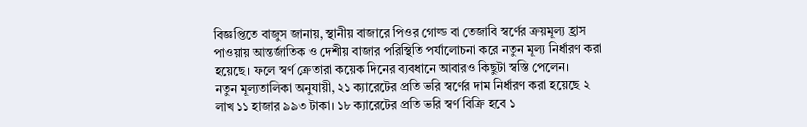বিজ্ঞপ্তিতে বাজুস জানায়, স্থানীয় বাজারে পিওর গোল্ড বা তেজাবি স্বর্ণের ক্রয়মূল্য হ্রাস পাওয়ায় আন্তর্জাতিক ও দেশীয় বাজার পরিস্থিতি পর্যালোচনা করে নতুন মূল্য নির্ধারণ করা হয়েছে। ফলে স্বর্ণ ক্রেতারা কয়েক দিনের ব্যবধানে আবারও কিছুটা স্বস্তি পেলেন।
নতুন মূল্যতালিকা অনুযায়ী, ২১ ক্যারেটের প্রতি ভরি স্বর্ণের দাম নির্ধারণ করা হয়েছে ২ লাখ ১১ হাজার ৯৯৩ টাকা। ১৮ ক্যারেটের প্রতি ভরি স্বর্ণ বিক্রি হবে ১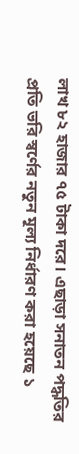লাখ ৮২ হাজার ৭৫ টাকা দরে। এছাড়া সনাতন পদ্ধতির প্রতি ভরি স্বর্ণের নতুন মূল্য নির্ধারণ করা হয়েছে ১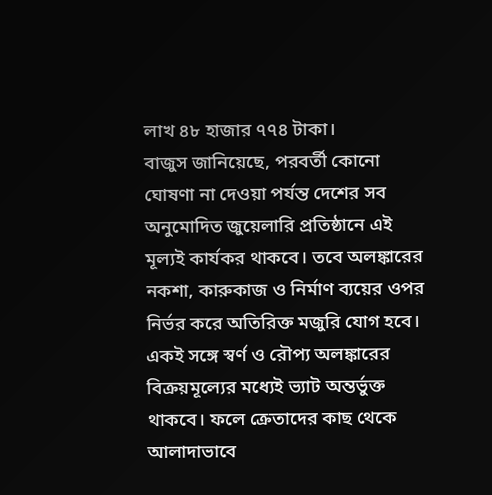লাখ ৪৮ হাজার ৭৭৪ টাকা।
বাজুস জানিয়েছে, পরবর্তী কোনো ঘোষণা না দেওয়া পর্যন্ত দেশের সব অনুমোদিত জুয়েলারি প্রতিষ্ঠানে এই মূল্যই কার্যকর থাকবে। তবে অলঙ্কারের নকশা, কারুকাজ ও নির্মাণ ব্যয়ের ওপর নির্ভর করে অতিরিক্ত মজুরি যোগ হবে। একই সঙ্গে স্বর্ণ ও রৌপ্য অলঙ্কারের বিক্রয়মূল্যের মধ্যেই ভ্যাট অন্তর্ভুক্ত থাকবে। ফলে ক্রেতাদের কাছ থেকে আলাদাভাবে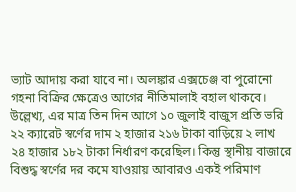ভ্যাট আদায় করা যাবে না। অলঙ্কার এক্সচেঞ্জ বা পুরোনো গহনা বিক্রির ক্ষেত্রেও আগের নীতিমালাই বহাল থাকবে।
উল্লেখ্য, এর মাত্র তিন দিন আগে ১০ জুলাই বাজুস প্রতি ভরি ২২ ক্যারেট স্বর্ণের দাম ২ হাজার ২১৬ টাকা বাড়িয়ে ২ লাখ ২৪ হাজার ১৮২ টাকা নির্ধারণ করেছিল। কিন্তু স্থানীয় বাজারে বিশুদ্ধ স্বর্ণের দর কমে যাওয়ায় আবারও একই পরিমাণ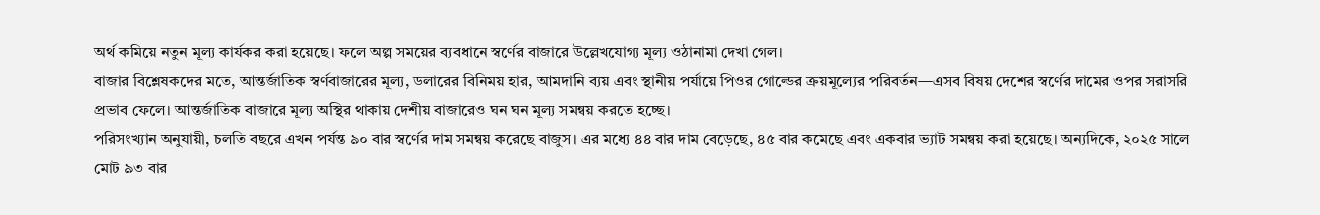অর্থ কমিয়ে নতুন মূল্য কার্যকর করা হয়েছে। ফলে অল্প সময়ের ব্যবধানে স্বর্ণের বাজারে উল্লেখযোগ্য মূল্য ওঠানামা দেখা গেল।
বাজার বিশ্লেষকদের মতে, আন্তর্জাতিক স্বর্ণবাজারের মূল্য, ডলারের বিনিময় হার, আমদানি ব্যয় এবং স্থানীয় পর্যায়ে পিওর গোল্ডের ক্রয়মূল্যের পরিবর্তন—এসব বিষয় দেশের স্বর্ণের দামের ওপর সরাসরি প্রভাব ফেলে। আন্তর্জাতিক বাজারে মূল্য অস্থির থাকায় দেশীয় বাজারেও ঘন ঘন মূল্য সমন্বয় করতে হচ্ছে।
পরিসংখ্যান অনুযায়ী, চলতি বছরে এখন পর্যন্ত ৯০ বার স্বর্ণের দাম সমন্বয় করেছে বাজুস। এর মধ্যে ৪৪ বার দাম বেড়েছে, ৪৫ বার কমেছে এবং একবার ভ্যাট সমন্বয় করা হয়েছে। অন্যদিকে, ২০২৫ সালে মোট ৯৩ বার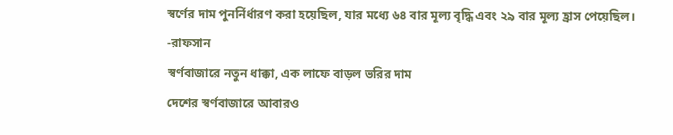স্বর্ণের দাম পুনর্নির্ধারণ করা হয়েছিল, যার মধ্যে ৬৪ বার মূল্য বৃদ্ধি এবং ২৯ বার মূল্য হ্রাস পেয়েছিল।
-রাফসান
স্বর্ণবাজারে নতুন ধাক্কা, এক লাফে বাড়ল ভরির দাম
দেশের স্বর্ণবাজারে আবারও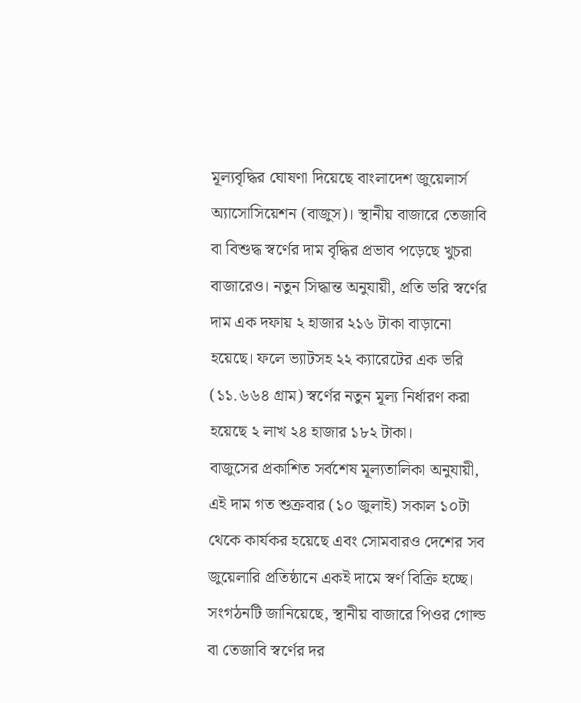মূল্যবৃদ্ধির ঘোষণা দিয়েছে বাংলাদেশ জুয়েলার্স অ্যাসোসিয়েশন (বাজুস)। স্থানীয় বাজারে তেজাবি বা বিশুদ্ধ স্বর্ণের দাম বৃদ্ধির প্রভাব পড়েছে খুচরা বাজারেও। নতুন সিদ্ধান্ত অনুযায়ী, প্রতি ভরি স্বর্ণের দাম এক দফায় ২ হাজার ২১৬ টাকা বাড়ানো হয়েছে। ফলে ভ্যাটসহ ২২ ক্যারেটের এক ভরি (১১.৬৬৪ গ্রাম) স্বর্ণের নতুন মূল্য নির্ধারণ করা হয়েছে ২ লাখ ২৪ হাজার ১৮২ টাকা।
বাজুসের প্রকাশিত সর্বশেষ মূল্যতালিকা অনুযায়ী, এই দাম গত শুক্রবার (১০ জুলাই) সকাল ১০টা থেকে কার্যকর হয়েছে এবং সোমবারও দেশের সব জুয়েলারি প্রতিষ্ঠানে একই দামে স্বর্ণ বিক্রি হচ্ছে। সংগঠনটি জানিয়েছে, স্থানীয় বাজারে পিওর গোল্ড বা তেজাবি স্বর্ণের দর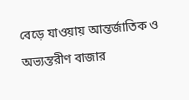বেড়ে যাওয়ায় আন্তর্জাতিক ও অভ্যন্তরীণ বাজার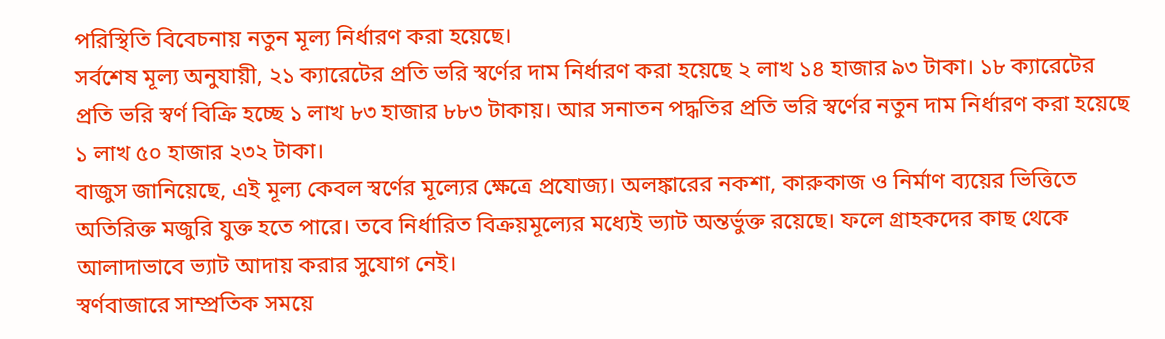পরিস্থিতি বিবেচনায় নতুন মূল্য নির্ধারণ করা হয়েছে।
সর্বশেষ মূল্য অনুযায়ী, ২১ ক্যারেটের প্রতি ভরি স্বর্ণের দাম নির্ধারণ করা হয়েছে ২ লাখ ১৪ হাজার ৯৩ টাকা। ১৮ ক্যারেটের প্রতি ভরি স্বর্ণ বিক্রি হচ্ছে ১ লাখ ৮৩ হাজার ৮৮৩ টাকায়। আর সনাতন পদ্ধতির প্রতি ভরি স্বর্ণের নতুন দাম নির্ধারণ করা হয়েছে ১ লাখ ৫০ হাজার ২৩২ টাকা।
বাজুস জানিয়েছে, এই মূল্য কেবল স্বর্ণের মূল্যের ক্ষেত্রে প্রযোজ্য। অলঙ্কারের নকশা, কারুকাজ ও নির্মাণ ব্যয়ের ভিত্তিতে অতিরিক্ত মজুরি যুক্ত হতে পারে। তবে নির্ধারিত বিক্রয়মূল্যের মধ্যেই ভ্যাট অন্তর্ভুক্ত রয়েছে। ফলে গ্রাহকদের কাছ থেকে আলাদাভাবে ভ্যাট আদায় করার সুযোগ নেই।
স্বর্ণবাজারে সাম্প্রতিক সময়ে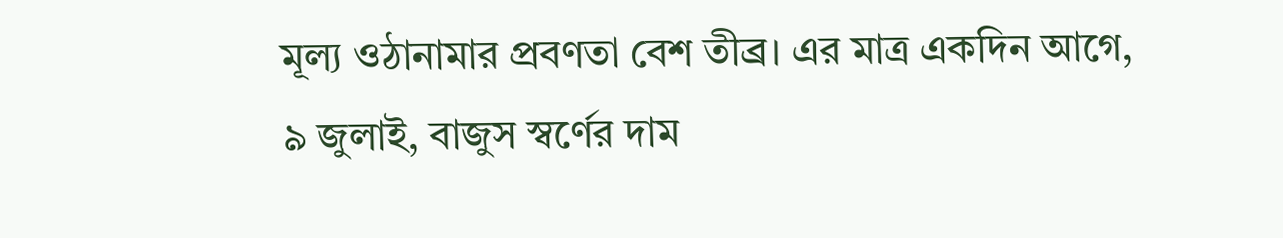মূল্য ওঠানামার প্রবণতা বেশ তীব্র। এর মাত্র একদিন আগে, ৯ জুলাই, বাজুস স্বর্ণের দাম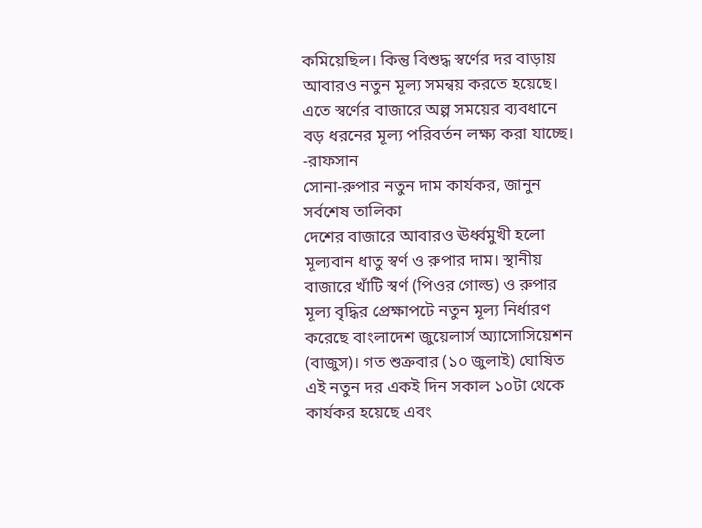কমিয়েছিল। কিন্তু বিশুদ্ধ স্বর্ণের দর বাড়ায় আবারও নতুন মূল্য সমন্বয় করতে হয়েছে। এতে স্বর্ণের বাজারে অল্প সময়ের ব্যবধানে বড় ধরনের মূল্য পরিবর্তন লক্ষ্য করা যাচ্ছে।
-রাফসান
সোনা-রুপার নতুন দাম কার্যকর, জানুন সর্বশেষ তালিকা
দেশের বাজারে আবারও ঊর্ধ্বমুখী হলো মূল্যবান ধাতু স্বর্ণ ও রুপার দাম। স্থানীয় বাজারে খাঁটি স্বর্ণ (পিওর গোল্ড) ও রুপার মূল্য বৃদ্ধির প্রেক্ষাপটে নতুন মূল্য নির্ধারণ করেছে বাংলাদেশ জুয়েলার্স অ্যাসোসিয়েশন (বাজুস)। গত শুক্রবার (১০ জুলাই) ঘোষিত এই নতুন দর একই দিন সকাল ১০টা থেকে কার্যকর হয়েছে এবং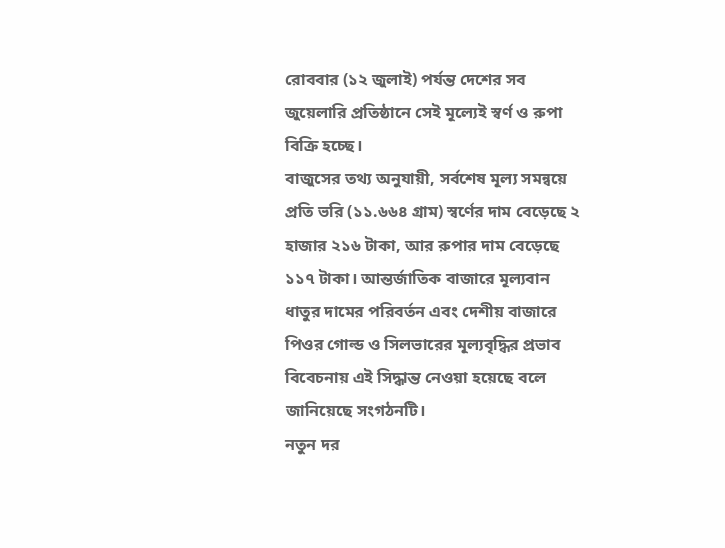রোববার (১২ জুলাই) পর্যন্ত দেশের সব জুয়েলারি প্রতিষ্ঠানে সেই মূল্যেই স্বর্ণ ও রুপা বিক্রি হচ্ছে।
বাজুসের তথ্য অনুযায়ী, সর্বশেষ মূল্য সমন্বয়ে প্রতি ভরি (১১.৬৬৪ গ্রাম) স্বর্ণের দাম বেড়েছে ২ হাজার ২১৬ টাকা, আর রুপার দাম বেড়েছে ১১৭ টাকা। আন্তর্জাতিক বাজারে মূল্যবান ধাতুর দামের পরিবর্তন এবং দেশীয় বাজারে পিওর গোল্ড ও সিলভারের মূল্যবৃদ্ধির প্রভাব বিবেচনায় এই সিদ্ধান্ত নেওয়া হয়েছে বলে জানিয়েছে সংগঠনটি।
নতুন দর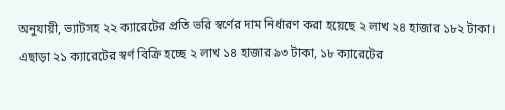অনুযায়ী, ভ্যাটসহ ২২ ক্যারেটের প্রতি ভরি স্বর্ণের দাম নির্ধারণ করা হয়েছে ২ লাখ ২৪ হাজার ১৮২ টাকা। এছাড়া ২১ ক্যারেটের স্বর্ণ বিক্রি হচ্ছে ২ লাখ ১৪ হাজার ৯৩ টাকা, ১৮ ক্যারেটের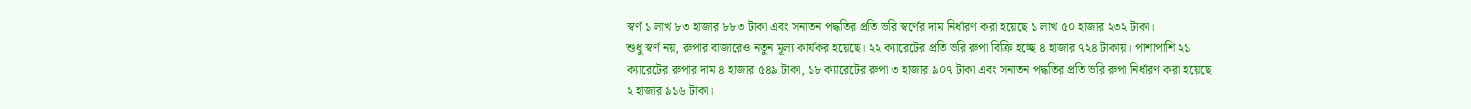স্বর্ণ ১ লাখ ৮৩ হাজার ৮৮৩ টাকা এবং সনাতন পদ্ধতির প্রতি ভরি স্বর্ণের দাম নির্ধারণ করা হয়েছে ১ লাখ ৫০ হাজার ২৩২ টাকা।
শুধু স্বর্ণ নয়, রুপার বাজারেও নতুন মূল্য কার্যকর হয়েছে। ২২ ক্যারেটের প্রতি ভরি রুপা বিক্রি হচ্ছে ৪ হাজার ৭২৪ টাকায়। পাশাপাশি ২১ ক্যারেটের রুপার দাম ৪ হাজার ৫৪৯ টাকা, ১৮ ক্যারেটের রুপা ৩ হাজার ৯০৭ টাকা এবং সনাতন পদ্ধতির প্রতি ভরি রুপা নির্ধারণ করা হয়েছে ২ হাজার ৯১৬ টাকা।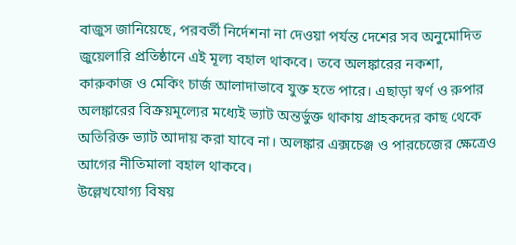বাজুস জানিয়েছে, পরবর্তী নির্দেশনা না দেওয়া পর্যন্ত দেশের সব অনুমোদিত জুয়েলারি প্রতিষ্ঠানে এই মূল্য বহাল থাকবে। তবে অলঙ্কারের নকশা, কারুকাজ ও মেকিং চার্জ আলাদাভাবে যুক্ত হতে পারে। এছাড়া স্বর্ণ ও রুপার অলঙ্কারের বিক্রয়মূল্যের মধ্যেই ভ্যাট অন্তর্ভুক্ত থাকায় গ্রাহকদের কাছ থেকে অতিরিক্ত ভ্যাট আদায় করা যাবে না। অলঙ্কার এক্সচেঞ্জ ও পারচেজের ক্ষেত্রেও আগের নীতিমালা বহাল থাকবে।
উল্লেখযোগ্য বিষয়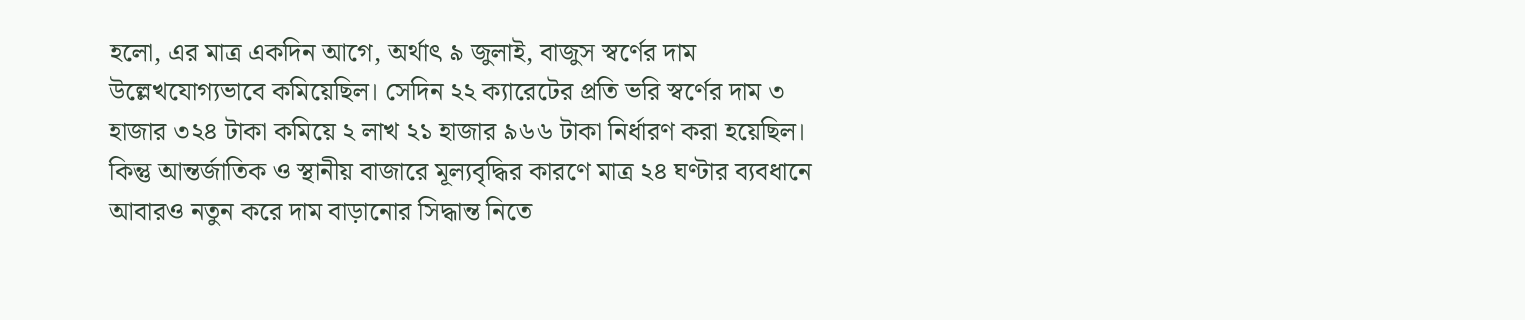হলো, এর মাত্র একদিন আগে, অর্থাৎ ৯ জুলাই, বাজুস স্বর্ণের দাম উল্লেখযোগ্যভাবে কমিয়েছিল। সেদিন ২২ ক্যারেটের প্রতি ভরি স্বর্ণের দাম ৩ হাজার ৩২৪ টাকা কমিয়ে ২ লাখ ২১ হাজার ৯৬৬ টাকা নির্ধারণ করা হয়েছিল। কিন্তু আন্তর্জাতিক ও স্থানীয় বাজারে মূল্যবৃদ্ধির কারণে মাত্র ২৪ ঘণ্টার ব্যবধানে আবারও নতুন করে দাম বাড়ানোর সিদ্ধান্ত নিতে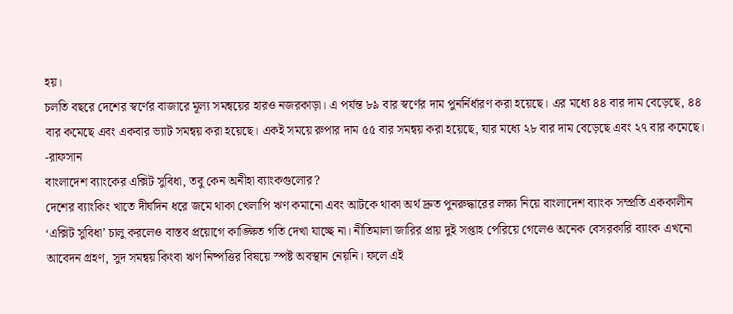হয়।
চলতি বছরে দেশের স্বর্ণের বাজারে মূল্য সমন্বয়ের হারও নজরকাড়া। এ পর্যন্ত ৮৯ বার স্বর্ণের দাম পুনর্নির্ধারণ করা হয়েছে। এর মধ্যে ৪৪ বার দাম বেড়েছে, ৪৪ বার কমেছে এবং একবার ভ্যাট সমন্বয় করা হয়েছে। একই সময়ে রুপার দাম ৫৫ বার সমন্বয় করা হয়েছে, যার মধ্যে ২৮ বার দাম বেড়েছে এবং ২৭ বার কমেছে।
-রাফসান
বাংলাদেশ ব্যাংকের এক্সিট সুবিধা, তবু কেন অনীহা ব্যাংকগুলোর?
দেশের ব্যাংকিং খাতে দীর্ঘদিন ধরে জমে থাকা খেলাপি ঋণ কমানো এবং আটকে থাকা অর্থ দ্রুত পুনরুদ্ধারের লক্ষ্য নিয়ে বাংলাদেশ ব্যাংক সম্প্রতি এককালীন ‘এক্সিট সুবিধা’ চালু করলেও বাস্তব প্রয়োগে কাঙ্ক্ষিত গতি দেখা যাচ্ছে না। নীতিমালা জারির প্রায় দুই সপ্তাহ পেরিয়ে গেলেও অনেক বেসরকারি ব্যাংক এখনো আবেদন গ্রহণ, সুদ সমন্বয় কিংবা ঋণ নিষ্পত্তির বিষয়ে স্পষ্ট অবস্থান নেয়নি। ফলে এই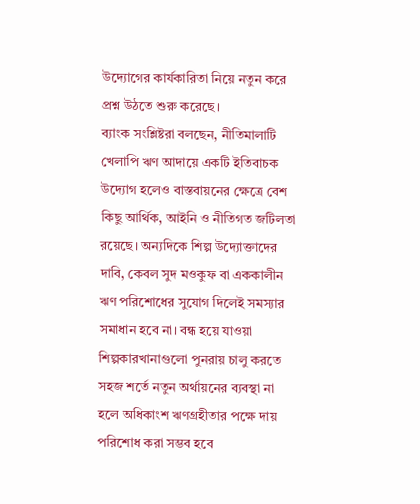উদ্যোগের কার্যকারিতা নিয়ে নতুন করে প্রশ্ন উঠতে শুরু করেছে।
ব্যাংক সংশ্লিষ্টরা বলছেন, নীতিমালাটি খেলাপি ঋণ আদায়ে একটি ইতিবাচক উদ্যোগ হলেও বাস্তবায়নের ক্ষেত্রে বেশ কিছু আর্থিক, আইনি ও নীতিগত জটিলতা রয়েছে। অন্যদিকে শিল্প উদ্যোক্তাদের দাবি, কেবল সুদ মওকুফ বা এককালীন ঋণ পরিশোধের সুযোগ দিলেই সমস্যার সমাধান হবে না। বন্ধ হয়ে যাওয়া শিল্পকারখানাগুলো পুনরায় চালু করতে সহজ শর্তে নতুন অর্থায়নের ব্যবস্থা না হলে অধিকাংশ ঋণগ্রহীতার পক্ষে দায় পরিশোধ করা সম্ভব হবে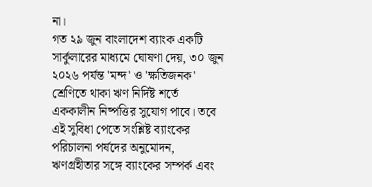না।
গত ২৯ জুন বাংলাদেশ ব্যাংক একটি সার্কুলারের মাধ্যমে ঘোষণা দেয়, ৩০ জুন ২০২৬ পর্যন্ত 'মন্দ' ও 'ক্ষতিজনক' শ্রেণিতে থাকা ঋণ নির্দিষ্ট শর্তে এককালীন নিষ্পত্তির সুযোগ পাবে। তবে এই সুবিধা পেতে সংশ্লিষ্ট ব্যাংকের পরিচালনা পর্ষদের অনুমোদন, ঋণগ্রহীতার সঙ্গে ব্যাংকের সম্পর্ক এবং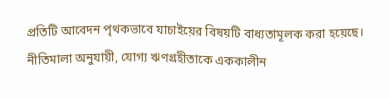প্রতিটি আবেদন পৃথকভাবে যাচাইয়ের বিষয়টি বাধ্যতামূলক করা হয়েছে।
নীতিমালা অনুযায়ী, যোগ্য ঋণগ্রহীতাকে এককালীন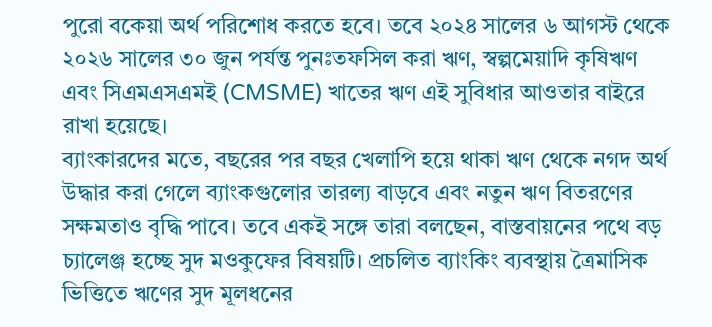পুরো বকেয়া অর্থ পরিশোধ করতে হবে। তবে ২০২৪ সালের ৬ আগস্ট থেকে ২০২৬ সালের ৩০ জুন পর্যন্ত পুনঃতফসিল করা ঋণ, স্বল্পমেয়াদি কৃষিঋণ এবং সিএমএসএমই (CMSME) খাতের ঋণ এই সুবিধার আওতার বাইরে রাখা হয়েছে।
ব্যাংকারদের মতে, বছরের পর বছর খেলাপি হয়ে থাকা ঋণ থেকে নগদ অর্থ উদ্ধার করা গেলে ব্যাংকগুলোর তারল্য বাড়বে এবং নতুন ঋণ বিতরণের সক্ষমতাও বৃদ্ধি পাবে। তবে একই সঙ্গে তারা বলছেন, বাস্তবায়নের পথে বড় চ্যালেঞ্জ হচ্ছে সুদ মওকুফের বিষয়টি। প্রচলিত ব্যাংকিং ব্যবস্থায় ত্রৈমাসিক ভিত্তিতে ঋণের সুদ মূলধনের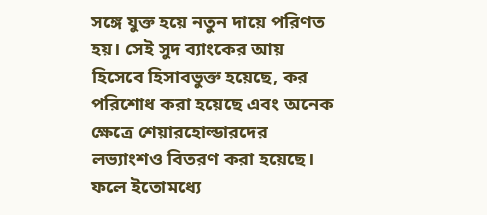সঙ্গে যুক্ত হয়ে নতুন দায়ে পরিণত হয়। সেই সুদ ব্যাংকের আয় হিসেবে হিসাবভুক্ত হয়েছে, কর পরিশোধ করা হয়েছে এবং অনেক ক্ষেত্রে শেয়ারহোল্ডারদের লভ্যাংশও বিতরণ করা হয়েছে। ফলে ইতোমধ্যে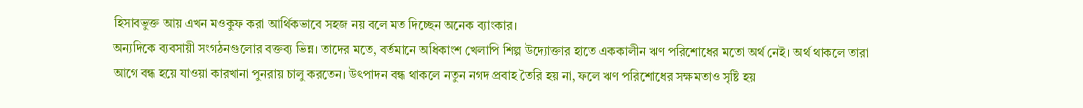হিসাবভুক্ত আয় এখন মওকুফ করা আর্থিকভাবে সহজ নয় বলে মত দিচ্ছেন অনেক ব্যাংকার।
অন্যদিকে ব্যবসায়ী সংগঠনগুলোর বক্তব্য ভিন্ন। তাদের মতে, বর্তমানে অধিকাংশ খেলাপি শিল্প উদ্যোক্তার হাতে এককালীন ঋণ পরিশোধের মতো অর্থ নেই। অর্থ থাকলে তারা আগে বন্ধ হয়ে যাওয়া কারখানা পুনরায় চালু করতেন। উৎপাদন বন্ধ থাকলে নতুন নগদ প্রবাহ তৈরি হয় না, ফলে ঋণ পরিশোধের সক্ষমতাও সৃষ্টি হয়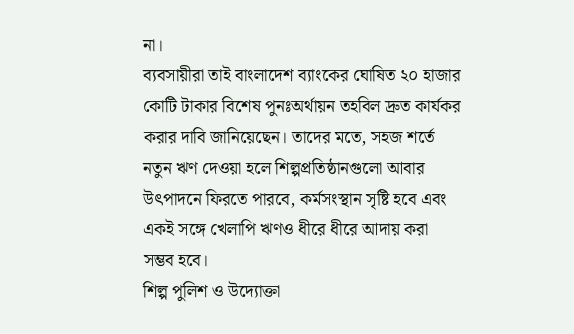না।
ব্যবসায়ীরা তাই বাংলাদেশ ব্যাংকের ঘোষিত ২০ হাজার কোটি টাকার বিশেষ পুনঃঅর্থায়ন তহবিল দ্রুত কার্যকর করার দাবি জানিয়েছেন। তাদের মতে, সহজ শর্তে নতুন ঋণ দেওয়া হলে শিল্পপ্রতিষ্ঠানগুলো আবার উৎপাদনে ফিরতে পারবে, কর্মসংস্থান সৃষ্টি হবে এবং একই সঙ্গে খেলাপি ঋণও ধীরে ধীরে আদায় করা সম্ভব হবে।
শিল্প পুলিশ ও উদ্যোক্তা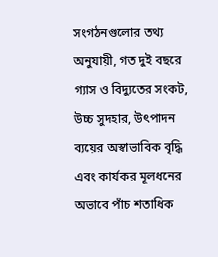সংগঠনগুলোর তথ্য অনুযায়ী, গত দুই বছরে গ্যাস ও বিদ্যুতের সংকট, উচ্চ সুদহার, উৎপাদন ব্যয়ের অস্বাভাবিক বৃদ্ধি এবং কার্যকর মূলধনের অভাবে পাঁচ শতাধিক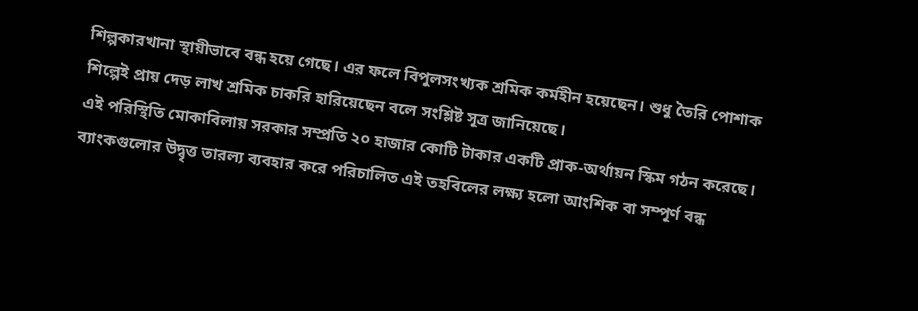শিল্পকারখানা স্থায়ীভাবে বন্ধ হয়ে গেছে। এর ফলে বিপুলসংখ্যক শ্রমিক কর্মহীন হয়েছেন। শুধু তৈরি পোশাক শিল্পেই প্রায় দেড় লাখ শ্রমিক চাকরি হারিয়েছেন বলে সংশ্লিষ্ট সূত্র জানিয়েছে।
এই পরিস্থিতি মোকাবিলায় সরকার সম্প্রতি ২০ হাজার কোটি টাকার একটি প্রাক-অর্থায়ন স্কিম গঠন করেছে। ব্যাংকগুলোর উদ্বৃত্ত তারল্য ব্যবহার করে পরিচালিত এই তহবিলের লক্ষ্য হলো আংশিক বা সম্পূর্ণ বন্ধ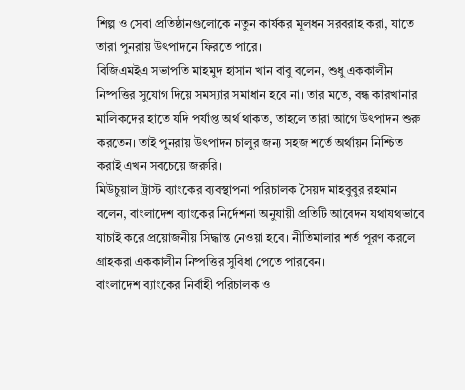শিল্প ও সেবা প্রতিষ্ঠানগুলোকে নতুন কার্যকর মূলধন সরবরাহ করা, যাতে তারা পুনরায় উৎপাদনে ফিরতে পারে।
বিজিএমইএ সভাপতি মাহমুদ হাসান খান বাবু বলেন, শুধু এককালীন নিষ্পত্তির সুযোগ দিয়ে সমস্যার সমাধান হবে না। তার মতে, বন্ধ কারখানার মালিকদের হাতে যদি পর্যাপ্ত অর্থ থাকত, তাহলে তারা আগে উৎপাদন শুরু করতেন। তাই পুনরায় উৎপাদন চালুর জন্য সহজ শর্তে অর্থায়ন নিশ্চিত করাই এখন সবচেয়ে জরুরি।
মিউচুয়াল ট্রাস্ট ব্যাংকের ব্যবস্থাপনা পরিচালক সৈয়দ মাহবুবুর রহমান বলেন, বাংলাদেশ ব্যাংকের নির্দেশনা অনুযায়ী প্রতিটি আবেদন যথাযথভাবে যাচাই করে প্রয়োজনীয় সিদ্ধান্ত নেওয়া হবে। নীতিমালার শর্ত পূরণ করলে গ্রাহকরা এককালীন নিষ্পত্তির সুবিধা পেতে পারবেন।
বাংলাদেশ ব্যাংকের নির্বাহী পরিচালক ও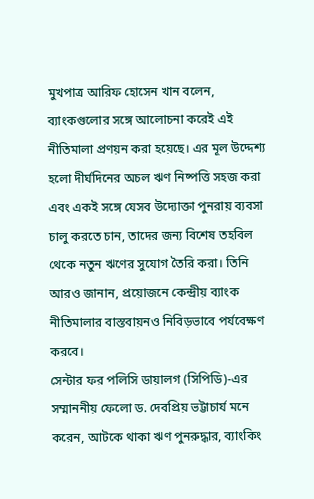মুখপাত্র আরিফ হোসেন খান বলেন, ব্যাংকগুলোর সঙ্গে আলোচনা করেই এই নীতিমালা প্রণয়ন করা হয়েছে। এর মূল উদ্দেশ্য হলো দীর্ঘদিনের অচল ঋণ নিষ্পত্তি সহজ করা এবং একই সঙ্গে যেসব উদ্যোক্তা পুনরায় ব্যবসা চালু করতে চান, তাদের জন্য বিশেষ তহবিল থেকে নতুন ঋণের সুযোগ তৈরি করা। তিনি আরও জানান, প্রয়োজনে কেন্দ্রীয় ব্যাংক নীতিমালার বাস্তবায়নও নিবিড়ভাবে পর্যবেক্ষণ করবে।
সেন্টার ফর পলিসি ডায়ালগ (সিপিডি)-এর সম্মাননীয় ফেলো ড. দেবপ্রিয় ভট্টাচার্য মনে করেন, আটকে থাকা ঋণ পুনরুদ্ধার, ব্যাংকিং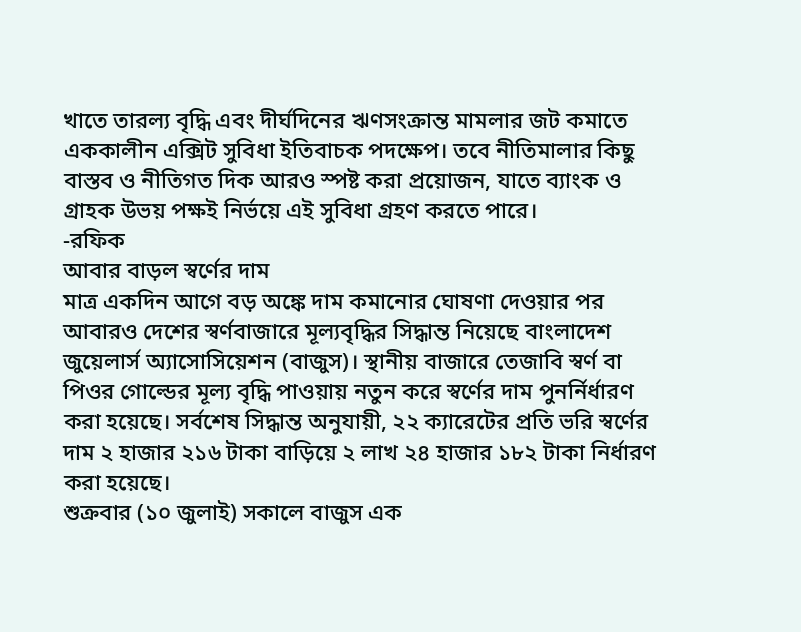খাতে তারল্য বৃদ্ধি এবং দীর্ঘদিনের ঋণসংক্রান্ত মামলার জট কমাতে এককালীন এক্সিট সুবিধা ইতিবাচক পদক্ষেপ। তবে নীতিমালার কিছু বাস্তব ও নীতিগত দিক আরও স্পষ্ট করা প্রয়োজন, যাতে ব্যাংক ও গ্রাহক উভয় পক্ষই নির্ভয়ে এই সুবিধা গ্রহণ করতে পারে।
-রফিক
আবার বাড়ল স্বর্ণের দাম
মাত্র একদিন আগে বড় অঙ্কে দাম কমানোর ঘোষণা দেওয়ার পর আবারও দেশের স্বর্ণবাজারে মূল্যবৃদ্ধির সিদ্ধান্ত নিয়েছে বাংলাদেশ জুয়েলার্স অ্যাসোসিয়েশন (বাজুস)। স্থানীয় বাজারে তেজাবি স্বর্ণ বা পিওর গোল্ডের মূল্য বৃদ্ধি পাওয়ায় নতুন করে স্বর্ণের দাম পুনর্নির্ধারণ করা হয়েছে। সর্বশেষ সিদ্ধান্ত অনুযায়ী, ২২ ক্যারেটের প্রতি ভরি স্বর্ণের দাম ২ হাজার ২১৬ টাকা বাড়িয়ে ২ লাখ ২৪ হাজার ১৮২ টাকা নির্ধারণ করা হয়েছে।
শুক্রবার (১০ জুলাই) সকালে বাজুস এক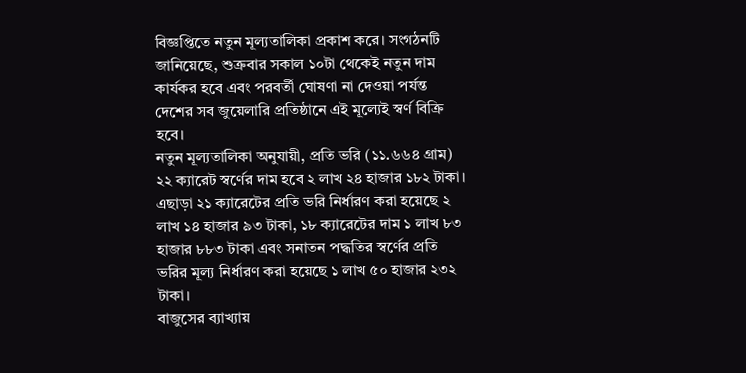বিজ্ঞপ্তিতে নতুন মূল্যতালিকা প্রকাশ করে। সংগঠনটি জানিয়েছে, শুক্রবার সকাল ১০টা থেকেই নতুন দাম কার্যকর হবে এবং পরবর্তী ঘোষণা না দেওয়া পর্যন্ত দেশের সব জুয়েলারি প্রতিষ্ঠানে এই মূল্যেই স্বর্ণ বিক্রি হবে।
নতুন মূল্যতালিকা অনুযায়ী, প্রতি ভরি (১১.৬৬৪ গ্রাম) ২২ ক্যারেট স্বর্ণের দাম হবে ২ লাখ ২৪ হাজার ১৮২ টাকা। এছাড়া ২১ ক্যারেটের প্রতি ভরি নির্ধারণ করা হয়েছে ২ লাখ ১৪ হাজার ৯৩ টাকা, ১৮ ক্যারেটের দাম ১ লাখ ৮৩ হাজার ৮৮৩ টাকা এবং সনাতন পদ্ধতির স্বর্ণের প্রতি ভরির মূল্য নির্ধারণ করা হয়েছে ১ লাখ ৫০ হাজার ২৩২ টাকা।
বাজুসের ব্যাখ্যায়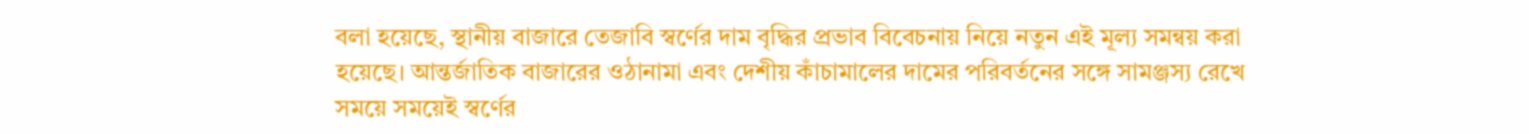বলা হয়েছে, স্থানীয় বাজারে তেজাবি স্বর্ণের দাম বৃদ্ধির প্রভাব বিবেচনায় নিয়ে নতুন এই মূল্য সমন্বয় করা হয়েছে। আন্তর্জাতিক বাজারের ওঠানামা এবং দেশীয় কাঁচামালের দামের পরিবর্তনের সঙ্গে সামঞ্জস্য রেখে সময়ে সময়েই স্বর্ণের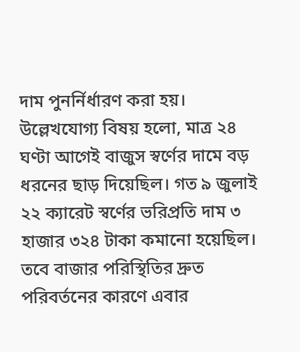দাম পুনর্নির্ধারণ করা হয়।
উল্লেখযোগ্য বিষয় হলো, মাত্র ২৪ ঘণ্টা আগেই বাজুস স্বর্ণের দামে বড় ধরনের ছাড় দিয়েছিল। গত ৯ জুলাই ২২ ক্যারেট স্বর্ণের ভরিপ্রতি দাম ৩ হাজার ৩২৪ টাকা কমানো হয়েছিল। তবে বাজার পরিস্থিতির দ্রুত পরিবর্তনের কারণে এবার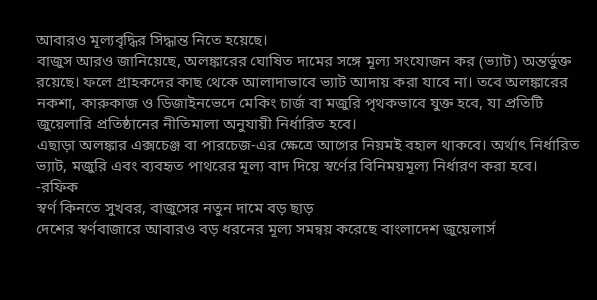আবারও মূল্যবৃদ্ধির সিদ্ধান্ত নিতে হয়েছে।
বাজুস আরও জানিয়েছে, অলঙ্কারের ঘোষিত দামের সঙ্গে মূল্য সংযোজন কর (ভ্যাট) অন্তর্ভুক্ত রয়েছে। ফলে গ্রাহকদের কাছ থেকে আলাদাভাবে ভ্যাট আদায় করা যাবে না। তবে অলঙ্কারের নকশা, কারুকাজ ও ডিজাইনভেদে মেকিং চার্জ বা মজুরি পৃথকভাবে যুক্ত হবে, যা প্রতিটি জুয়েলারি প্রতিষ্ঠানের নীতিমালা অনুযায়ী নির্ধারিত হবে।
এছাড়া অলঙ্কার এক্সচেঞ্জ বা পারচেজ-এর ক্ষেত্রে আগের নিয়মই বহাল থাকবে। অর্থাৎ নির্ধারিত ভ্যাট, মজুরি এবং ব্যবহৃত পাথরের মূল্য বাদ দিয়ে স্বর্ণের বিনিময়মূল্য নির্ধারণ করা হবে।
-রফিক
স্বর্ণ কিনতে সুখবর, বাজুসের নতুন দামে বড় ছাড়
দেশের স্বর্ণবাজারে আবারও বড় ধরনের মূল্য সমন্বয় করেছে বাংলাদেশ জুয়েলার্স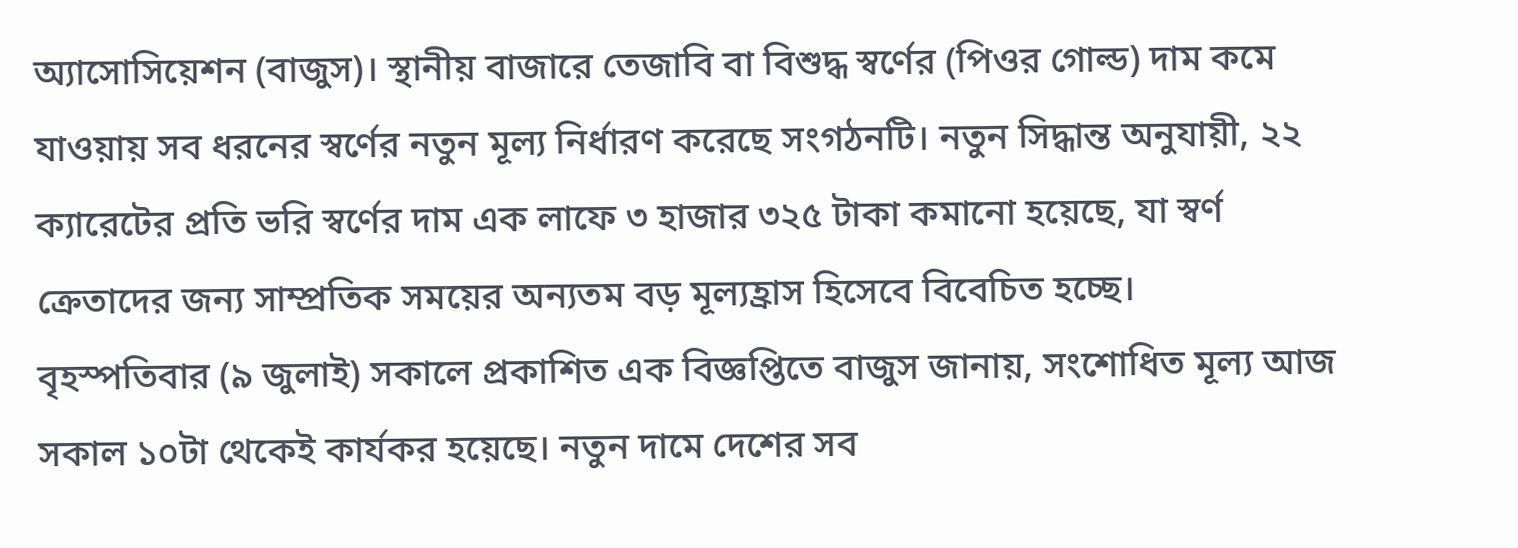অ্যাসোসিয়েশন (বাজুস)। স্থানীয় বাজারে তেজাবি বা বিশুদ্ধ স্বর্ণের (পিওর গোল্ড) দাম কমে যাওয়ায় সব ধরনের স্বর্ণের নতুন মূল্য নির্ধারণ করেছে সংগঠনটি। নতুন সিদ্ধান্ত অনুযায়ী, ২২ ক্যারেটের প্রতি ভরি স্বর্ণের দাম এক লাফে ৩ হাজার ৩২৫ টাকা কমানো হয়েছে, যা স্বর্ণ ক্রেতাদের জন্য সাম্প্রতিক সময়ের অন্যতম বড় মূল্যহ্রাস হিসেবে বিবেচিত হচ্ছে।
বৃহস্পতিবার (৯ জুলাই) সকালে প্রকাশিত এক বিজ্ঞপ্তিতে বাজুস জানায়, সংশোধিত মূল্য আজ সকাল ১০টা থেকেই কার্যকর হয়েছে। নতুন দামে দেশের সব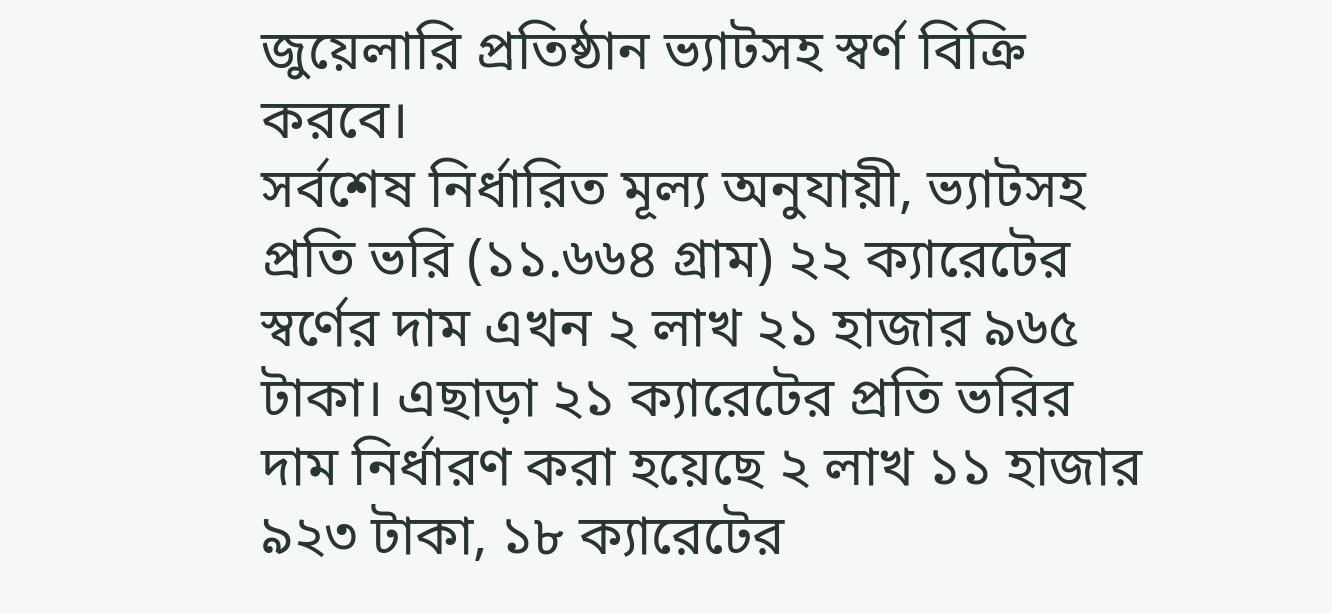জুয়েলারি প্রতিষ্ঠান ভ্যাটসহ স্বর্ণ বিক্রি করবে।
সর্বশেষ নির্ধারিত মূল্য অনুযায়ী, ভ্যাটসহ প্রতি ভরি (১১.৬৬৪ গ্রাম) ২২ ক্যারেটের স্বর্ণের দাম এখন ২ লাখ ২১ হাজার ৯৬৫ টাকা। এছাড়া ২১ ক্যারেটের প্রতি ভরির দাম নির্ধারণ করা হয়েছে ২ লাখ ১১ হাজার ৯২৩ টাকা, ১৮ ক্যারেটের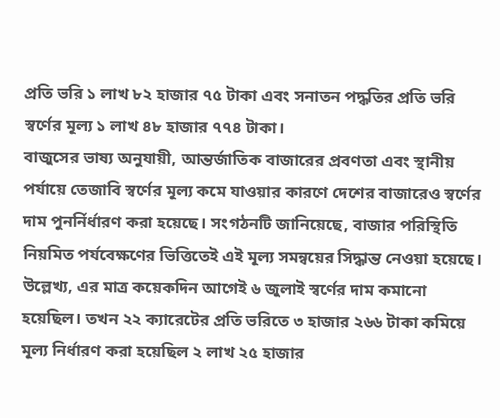প্রতি ভরি ১ লাখ ৮২ হাজার ৭৫ টাকা এবং সনাতন পদ্ধতির প্রতি ভরি স্বর্ণের মূল্য ১ লাখ ৪৮ হাজার ৭৭৪ টাকা।
বাজুসের ভাষ্য অনুযায়ী, আন্তর্জাতিক বাজারের প্রবণতা এবং স্থানীয় পর্যায়ে তেজাবি স্বর্ণের মূল্য কমে যাওয়ার কারণে দেশের বাজারেও স্বর্ণের দাম পুনর্নির্ধারণ করা হয়েছে। সংগঠনটি জানিয়েছে, বাজার পরিস্থিতি নিয়মিত পর্যবেক্ষণের ভিত্তিতেই এই মূল্য সমন্বয়ের সিদ্ধান্ত নেওয়া হয়েছে।
উল্লেখ্য, এর মাত্র কয়েকদিন আগেই ৬ জুলাই স্বর্ণের দাম কমানো হয়েছিল। তখন ২২ ক্যারেটের প্রতি ভরিতে ৩ হাজার ২৬৬ টাকা কমিয়ে মূল্য নির্ধারণ করা হয়েছিল ২ লাখ ২৫ হাজার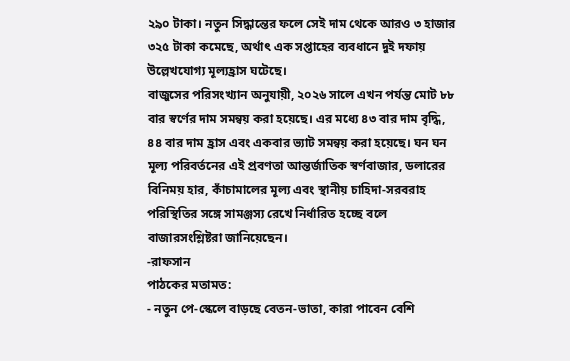২৯০ টাকা। নতুন সিদ্ধান্তের ফলে সেই দাম থেকে আরও ৩ হাজার ৩২৫ টাকা কমেছে, অর্থাৎ এক সপ্তাহের ব্যবধানে দুই দফায় উল্লেখযোগ্য মূল্যহ্রাস ঘটেছে।
বাজুসের পরিসংখ্যান অনুযায়ী, ২০২৬ সালে এখন পর্যন্ত মোট ৮৮ বার স্বর্ণের দাম সমন্বয় করা হয়েছে। এর মধ্যে ৪৩ বার দাম বৃদ্ধি, ৪৪ বার দাম হ্রাস এবং একবার ভ্যাট সমন্বয় করা হয়েছে। ঘন ঘন মূল্য পরিবর্তনের এই প্রবণতা আন্তর্জাতিক স্বর্ণবাজার, ডলারের বিনিময় হার, কাঁচামালের মূল্য এবং স্থানীয় চাহিদা-সরবরাহ পরিস্থিতির সঙ্গে সামঞ্জস্য রেখে নির্ধারিত হচ্ছে বলে বাজারসংশ্লিষ্টরা জানিয়েছেন।
-রাফসান
পাঠকের মতামত:
- নতুন পে-স্কেলে বাড়ছে বেতন-ভাতা, কারা পাবেন বেশি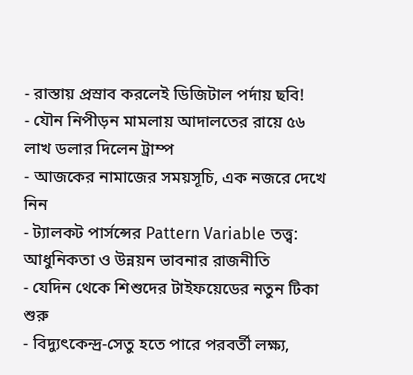- রাস্তায় প্রস্রাব করলেই ডিজিটাল পর্দায় ছবি!
- যৌন নিপীড়ন মামলায় আদালতের রায়ে ৫৬ লাখ ডলার দিলেন ট্রাম্প
- আজকের নামাজের সময়সূচি, এক নজরে দেখে নিন
- ট্যালকট পার্সন্সের Pattern Variable তত্ত্ব: আধুনিকতা ও উন্নয়ন ভাবনার রাজনীতি
- যেদিন থেকে শিশুদের টাইফয়েডের নতুন টিকা শুরু
- বিদ্যুৎকেন্দ্র-সেতু হতে পারে পরবর্তী লক্ষ্য,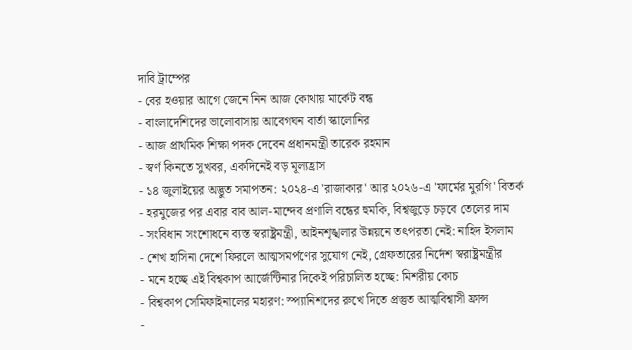দাবি ট্রাম্পের
- বের হওয়ার আগে জেনে নিন আজ কোথায় মার্কেট বন্ধ
- বাংলাদেশিদের ভালোবাসায় আবেগঘন বার্তা স্কালোনির
- আজ প্রাথমিক শিক্ষা পদক দেবেন প্রধানমন্ত্রী তারেক রহমান
- স্বর্ণ কিনতে সুখবর, একদিনেই বড় মূল্যহ্রাস
- ১৪ জুলাইয়ের অদ্ভুত সমাপতন: ২০২৪-এ 'রাজাকার' আর ২০২৬-এ 'ফার্মের মুরগি' বিতর্ক
- হরমুজের পর এবার বাব আল-মান্দেব প্রণালি বন্ধের হুমকি, বিশ্বজুড়ে চড়বে তেলের দাম
- সংবিধান সংশোধনে ব্যস্ত স্বরাষ্ট্রমন্ত্রী, আইনশৃঙ্খলার উন্নয়নে তৎপরতা নেই: নাহিদ ইসলাম
- শেখ হাসিনা দেশে ফিরলে আত্মসমর্পণের সুযোগ নেই, গ্রেফতারের নির্দেশ স্বরাষ্ট্রমন্ত্রীর
- মনে হচ্ছে এই বিশ্বকাপ আর্জেন্টিনার দিকেই পরিচালিত হচ্ছে: মিশরীয় কোচ
- বিশ্বকাপ সেমিফাইনালের মহারণ: স্প্যানিশদের রুখে দিতে প্রস্তুত আত্মবিশ্বাসী ফ্রান্স
-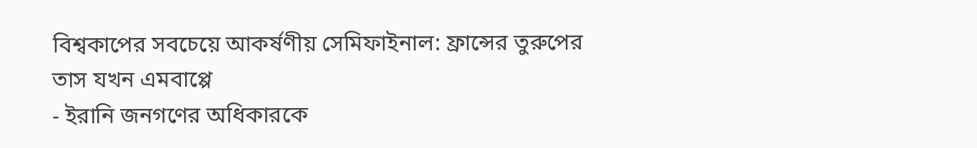বিশ্বকাপের সবচেয়ে আকর্ষণীয় সেমিফাইনাল: ফ্রান্সের তুরুপের তাস যখন এমবাপ্পে
- ইরানি জনগণের অধিকারকে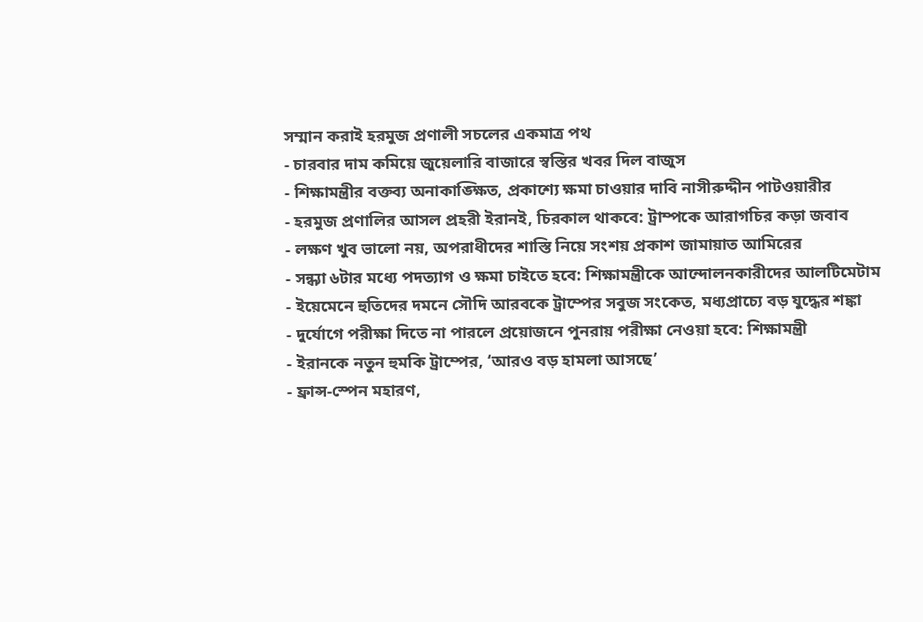সম্মান করাই হরমুজ প্রণালী সচলের একমাত্র পথ
- চারবার দাম কমিয়ে জুয়েলারি বাজারে স্বস্তির খবর দিল বাজুস
- শিক্ষামন্ত্রীর বক্তব্য অনাকাঙ্ক্ষিত, প্রকাশ্যে ক্ষমা চাওয়ার দাবি নাসীরুদ্দীন পাটওয়ারীর
- হরমুজ প্রণালির আসল প্রহরী ইরানই, চিরকাল থাকবে: ট্রাম্পকে আরাগচির কড়া জবাব
- লক্ষণ খুব ভালো নয়, অপরাধীদের শাস্তি নিয়ে সংশয় প্রকাশ জামায়াত আমিরের
- সন্ধ্যা ৬টার মধ্যে পদত্যাগ ও ক্ষমা চাইতে হবে: শিক্ষামন্ত্রীকে আন্দোলনকারীদের আলটিমেটাম
- ইয়েমেনে হুতিদের দমনে সৌদি আরবকে ট্রাম্পের সবুজ সংকেত, মধ্যপ্রাচ্যে বড় যুদ্ধের শঙ্কা
- দুর্যোগে পরীক্ষা দিতে না পারলে প্রয়োজনে পুনরায় পরীক্ষা নেওয়া হবে: শিক্ষামন্ত্রী
- ইরানকে নতুন হুমকি ট্রাম্পের, ‘আরও বড় হামলা আসছে’
- ফ্রান্স-স্পেন মহারণ,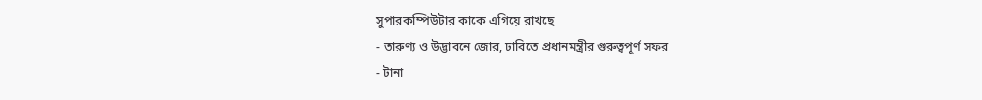সুপারকম্পিউটার কাকে এগিয়ে রাখছে
- তারুণ্য ও উদ্ভাবনে জোর, ঢাবিতে প্রধানমন্ত্রীর গুরুত্বপূর্ণ সফর
- টানা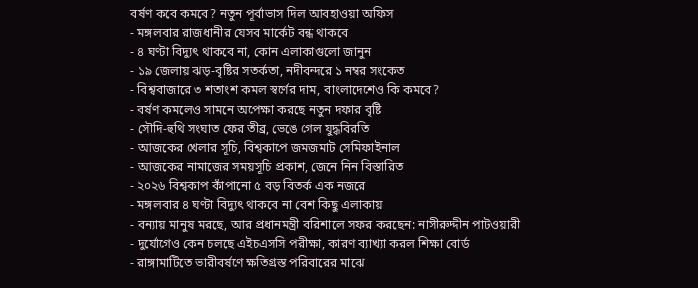বর্ষণ কবে কমবে? নতুন পূর্বাভাস দিল আবহাওয়া অফিস
- মঙ্গলবার রাজধানীর যেসব মার্কেট বন্ধ থাকবে
- ৪ ঘণ্টা বিদ্যুৎ থাকবে না, কোন এলাকাগুলো জানুন
- ১৯ জেলায় ঝড়-বৃষ্টির সতর্কতা, নদীবন্দরে ১ নম্বর সংকেত
- বিশ্ববাজারে ৩ শতাংশ কমল স্বর্ণের দাম, বাংলাদেশেও কি কমবে?
- বর্ষণ কমলেও সামনে অপেক্ষা করছে নতুন দফার বৃষ্টি
- সৌদি-হুথি সংঘাত ফের তীব্র, ভেঙে গেল যুদ্ধবিরতি
- আজকের খেলার সূচি, বিশ্বকাপে জমজমাট সেমিফাইনাল
- আজকের নামাজের সময়সূচি প্রকাশ, জেনে নিন বিস্তারিত
- ২০২৬ বিশ্বকাপ কাঁপানো ৫ বড় বিতর্ক এক নজরে
- মঙ্গলবার ৪ ঘণ্টা বিদ্যুৎ থাকবে না বেশ কিছু এলাকায়
- বন্যায় মানুষ মরছে, আর প্রধানমন্ত্রী বরিশালে সফর করছেন: নাসীরুদ্দীন পাটওয়ারী
- দুর্যোগেও কেন চলছে এইচএসসি পরীক্ষা, কারণ ব্যাখ্যা করল শিক্ষা বোর্ড
- রাঙ্গামাটিতে ভারীবর্ষণে ক্ষতিগ্রস্ত পরিবারের মাঝে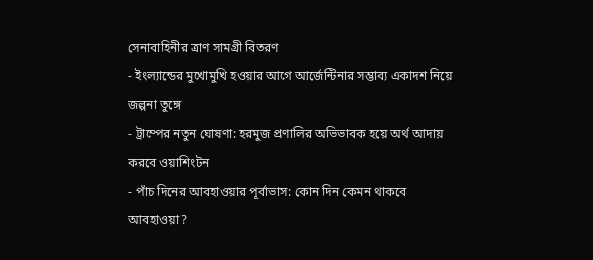সেনাবাহিনীর ত্রাণ সামগ্রী বিতরণ
- ইংল্যান্ডের মুখোমুখি হওয়ার আগে আর্জেন্টিনার সম্ভাব্য একাদশ নিয়ে জল্পনা তুঙ্গে
- ট্রাম্পের নতুন ঘোষণা: হরমুজ প্রণালির অভিভাবক হয়ে অর্থ আদায় করবে ওয়াশিংটন
- পাঁচ দিনের আবহাওয়ার পূর্বাভাস: কোন দিন কেমন থাকবে আবহাওয়া?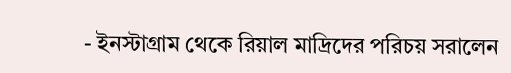- ইনস্টাগ্রাম থেকে রিয়াল মাদ্রিদের পরিচয় সরালেন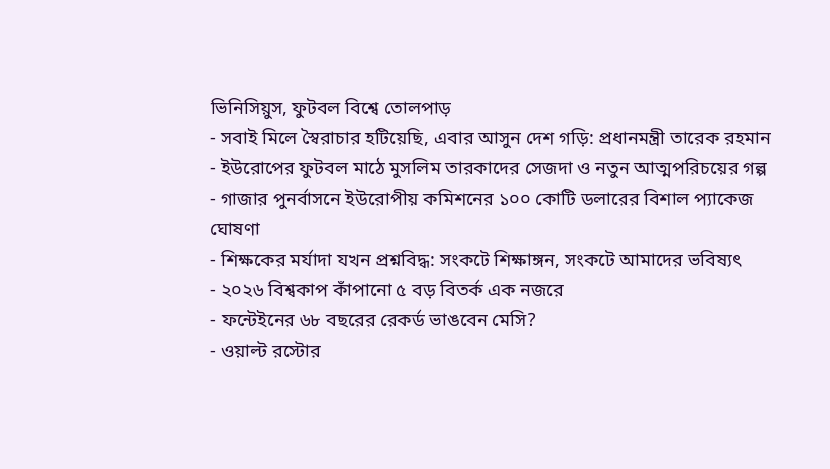ভিনিসিয়ুস, ফুটবল বিশ্বে তোলপাড়
- সবাই মিলে স্বৈরাচার হটিয়েছি, এবার আসুন দেশ গড়ি: প্রধানমন্ত্রী তারেক রহমান
- ইউরোপের ফুটবল মাঠে মুসলিম তারকাদের সেজদা ও নতুন আত্মপরিচয়ের গল্প
- গাজার পুনর্বাসনে ইউরোপীয় কমিশনের ১০০ কোটি ডলারের বিশাল প্যাকেজ ঘোষণা
- শিক্ষকের মর্যাদা যখন প্রশ্নবিদ্ধ: সংকটে শিক্ষাঙ্গন, সংকটে আমাদের ভবিষ্যৎ
- ২০২৬ বিশ্বকাপ কাঁপানো ৫ বড় বিতর্ক এক নজরে
- ফন্টেইনের ৬৮ বছরের রেকর্ড ভাঙবেন মেসি?
- ওয়াল্ট রস্টোর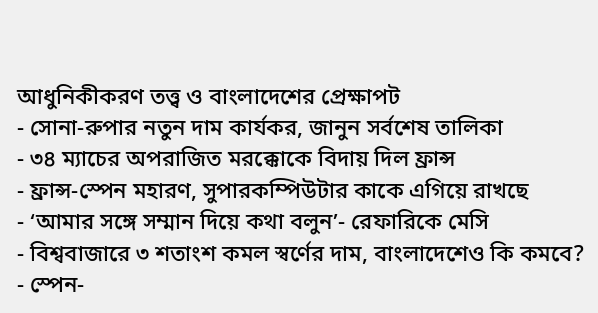আধুনিকীকরণ তত্ত্ব ও বাংলাদেশের প্রেক্ষাপট
- সোনা-রুপার নতুন দাম কার্যকর, জানুন সর্বশেষ তালিকা
- ৩৪ ম্যাচের অপরাজিত মরক্কোকে বিদায় দিল ফ্রান্স
- ফ্রান্স-স্পেন মহারণ, সুপারকম্পিউটার কাকে এগিয়ে রাখছে
- ‘আমার সঙ্গে সম্মান দিয়ে কথা বলুন’- রেফারিকে মেসি
- বিশ্ববাজারে ৩ শতাংশ কমল স্বর্ণের দাম, বাংলাদেশেও কি কমবে?
- স্পেন-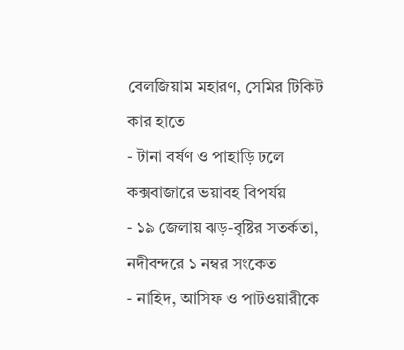বেলজিয়াম মহারণ, সেমির টিকিট কার হাতে
- টানা বর্ষণ ও পাহাড়ি ঢলে কক্সবাজারে ভয়াবহ বিপর্যয়
- ১৯ জেলায় ঝড়-বৃষ্টির সতর্কতা, নদীবন্দরে ১ নম্বর সংকেত
- নাহিদ, আসিফ ও পাটওয়ারীকে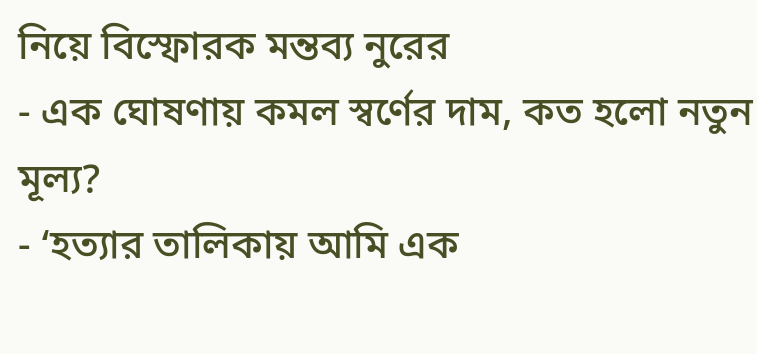নিয়ে বিস্ফোরক মন্তব্য নুরের
- এক ঘোষণায় কমল স্বর্ণের দাম, কত হলো নতুন মূল্য?
- ‘হত্যার তালিকায় আমি এক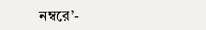নম্বরে’-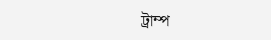ট্রাম্প